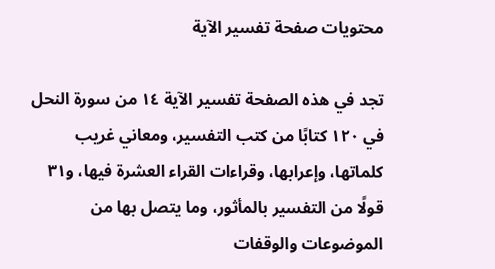محتويات صفحة تفسير الآية

تجد في هذه الصفحة تفسير الآية ١٤ من سورة النحل في ١٢٠ كتابًا من كتب التفسير، ومعاني غريب كلماتها، وإعرابها، وقراءات القراء العشرة فيها، و٣١ قولًا من التفسير بالمأثور، وما يتصل بها من الموضوعات والوقفات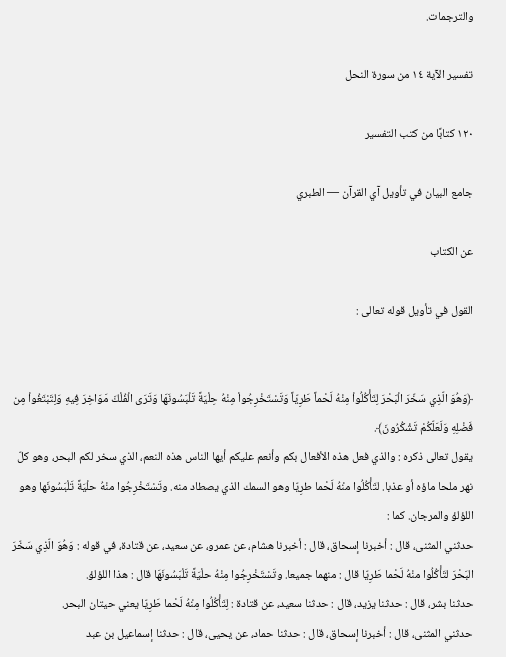والترجمات.

تفسير الآية ١٤ من سورة النحل

١٢٠ كتابًا من كتب التفسير

جامع البيان في تأويل آي القرآن — الطبري

عن الكتاب

القول في تأويل قوله تعالى :


﴿وَهُوَ الّذِي سَخّرَ الْبَحْرَ لِتَأْكُلُواْ مِنْهُ لَحْماً طَرِيّاً وَتَسْتَخْرِجُواْ مِنْهُ حِلْيَةً تَلْبَسُونَهَا وَتَرَى الْفُلْكَ مَوَاخِرَ فِيهِ وَلِتَبْتَغُواْ مِن فَضْلِهِ وَلَعَلّكُمْ تَشْكُرُونَ﴾.
يقول تعالى ذكره : والذي فعل هذه الأفعال بكم وأنعم عليكم أيها الناس هذه النعم، الذي سخر لكم البحر، وهو كلّ نهر ملحا ماؤه أو عذبا. لتَأْكُلُوا منْهُ لَحْما طرِيّا وهو السمك الذي يصطاد منه. وتَسْتَخْرِجُوا منْهُ حلْيَةً تَلْبَسُونَها وهو اللؤلؤ والمرجان. كما :
حدثني المثنى، قال : أخبرنا إسحاق، قال : أخبرنا هشام، عن عمرو، عن سعيد، عن قتادة، في قوله : وَهُوَ الّذِي سَخّرَ البَحْرَ لتَأْكُلُوا منْهُ لَحْما طَرِيّا قال : منهما جميعا. وتَسْتَخْرِجُوا مِنْهُ حلْيَةً تَلْبَسُونَهَا قال : هذا اللؤلؤ.
حدثنا بشر، قال : حدثنا يزيد، قال : حدثنا سعيد، عن قتادة : لِتَأْكُلُوا مِنْهُ لَحْما طَرِيّا يعني حيتان البحر.
حدثني المثنى، قال : أخبرنا إسحاق، قال : حدثنا حماد، عن يحيى، قال : حدثنا إسماعيل بن عبد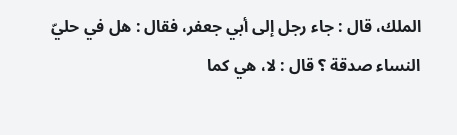الملك، قال : جاء رجل إلى أبي جعفر، فقال : هل في حليّ النساء صدقة ؟ قال : لا، هي كما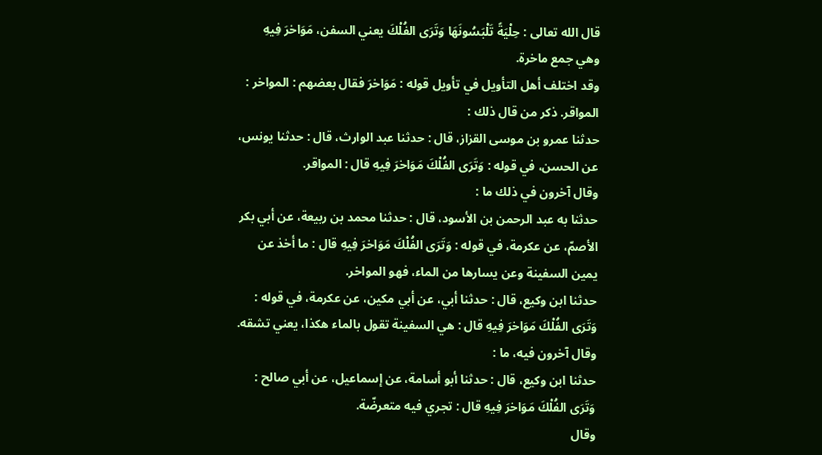قال الله تعالى : حِلْيَةً تَلْبَسُونَهَا وَتَرَى الفُلْكَ يعني السفن، مَوَاخرَ فِيهِ وهي جمع ماخرة.
وقد اختلف أهل التأويل في تأويل قوله : مَوَاخرَ فقال بعضهم : المواخر : المواقر. ذكر من قال ذلك :
حدثنا عمرو بن موسى القزاز، قال : حدثنا عبد الوارث، قال : حدثنا يونس، عن الحسن، في قوله : وَتَرَى الفُلْكَ مَوَاخرَ فِيهِ قال : المواقر.
وقال آخرون في ذلك ما :
حدثنا به عبد الرحمن بن الأسود، قال : حدثنا محمد بن ربيعة، عن أبي بكر الأصمّ، عن عكرمة، في قوله : وَتَرَى الفُلْكَ مَوَاخرَ فِيهِ قال : ما أخذ عن يمين السفينة وعن يسارها من الماء، فهو المواخر.
حدثنا ابن وكيع، قال : حدثنا أبي، عن أبي مكين، عن عكرمة، في قوله : وَتَرَى الفُلْكَ مَوَاخرَ فِيهِ قال : هي السفينة تقول بالماء هكذا، يعني تشقه.
وقال آخرون فيه، ما :
حدثنا ابن وكيع، قال : حدثنا أبو أسامة، عن إسماعيل، عن أبي صالح : وَتَرَى الفُلْكَ مَوَاخرَ فِيهِ قال : تجري فيه متعرضّة.
وقال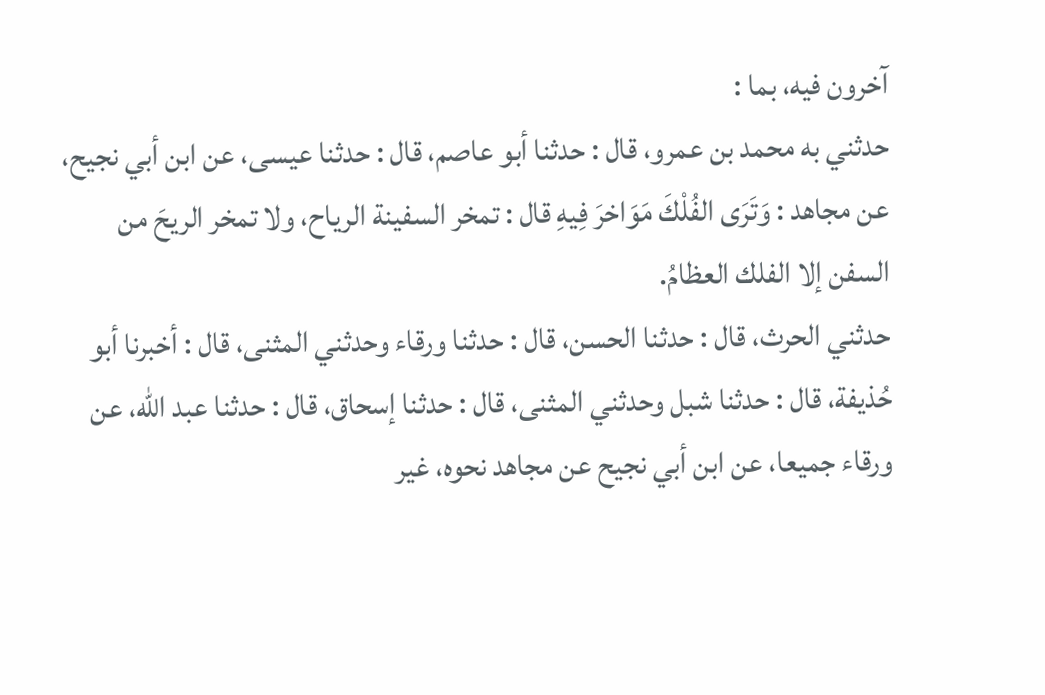آخرون فيه، بما :
حدثني به محمد بن عمرو، قال : حدثنا أبو عاصم، قال : حدثنا عيسى، عن ابن أبي نجيح، عن مجاهد : وَتَرَى الفُلْكَ مَوَاخرَ فِيهِ قال : تمخر السفينة الرياح، ولا تمخر الريحَ من السفن إلا الفلك العظامُ.
حدثني الحرث، قال : حدثنا الحسن، قال : حدثنا ورقاء وحدثني المثنى، قال : أخبرنا أبو حُذيفة، قال : حدثنا شبل وحدثني المثنى، قال : حدثنا إسحاق، قال : حدثنا عبد الله، عن ورقاء جميعا، عن ابن أبي نجيح عن مجاهد نحوه، غير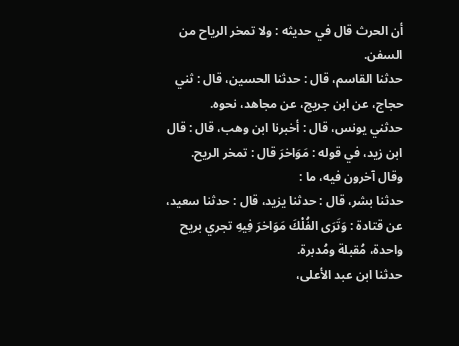أن الحرث قال في حديثه : ولا تمخر الرياح من السفن.
حدثنا القاسم، قال : حدثنا الحسين، قال : ثني حجاج، عن ابن جريج، عن مجاهد، نحوه.
حدثني يونس، قال : أخبرنا ابن وهب، قال : قال ابن زيد، في قوله : مَوَاخرَ قال : تمخر الريح.
وقال آخرون فيه، ما :
حدثنا بشر، قال : حدثنا يزيد، قال : حدثنا سعيد، عن قتادة : وَتَرَى الفُلْكَ مَوَاخرَ فِيهِ تجري بريح واحدة، مُقبلة ومُدبرة.
حدثنا ابن عبد الأعلى،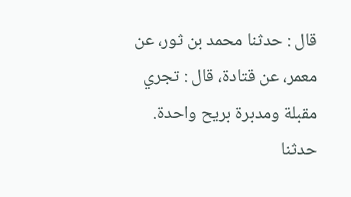قال : حدثنا محمد بن ثور، عن معمر، عن قتادة، قال : تجري مقبلة ومدبرة بريح واحدة.
حدثنا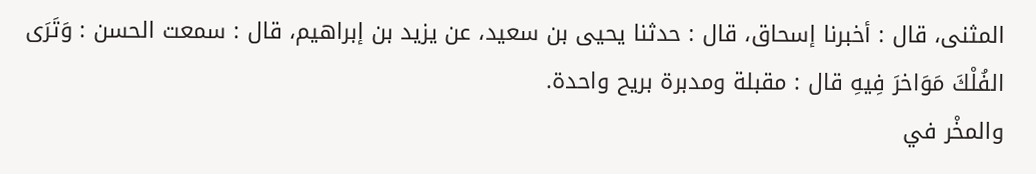المثنى، قال : أخبرنا إسحاق، قال : حدثنا يحيى بن سعيد، عن يزيد بن إبراهيم، قال : سمعت الحسن : وَتَرَى الفُلْكَ مَوَاخرَ فِيهِ قال : مقبلة ومدبرة بريح واحدة.
والمخْر في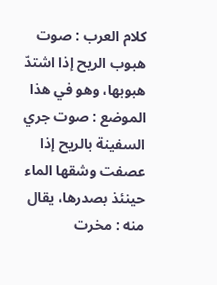كلام العرب : صوت هبوب الريح إذا اشتدّ هبوبها، وهو في هذا الموضع : صوت جري السفينة بالريح إذا عصفت وشقها الماء حينئذ بصدرها، يقال منه : مخرت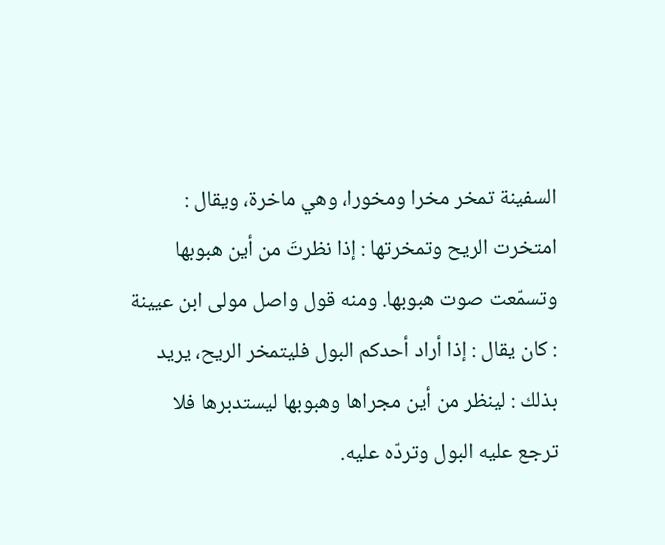السفينة تمخر مخرا ومخورا، وهي ماخرة، ويقال : امتخرت الريح وتمخرتها : إذا نظرتَ من أين هبوبها وتسمّعت صوت هبوبها. ومنه قول واصل مولى ابن عيينة : كان يقال : إذا أراد أحدكم البول فليتمخر الريح، يريد بذلك : لينظر من أين مجراها وهبوبها ليستدبرها فلا ترجع عليه البول وتردّه عليه.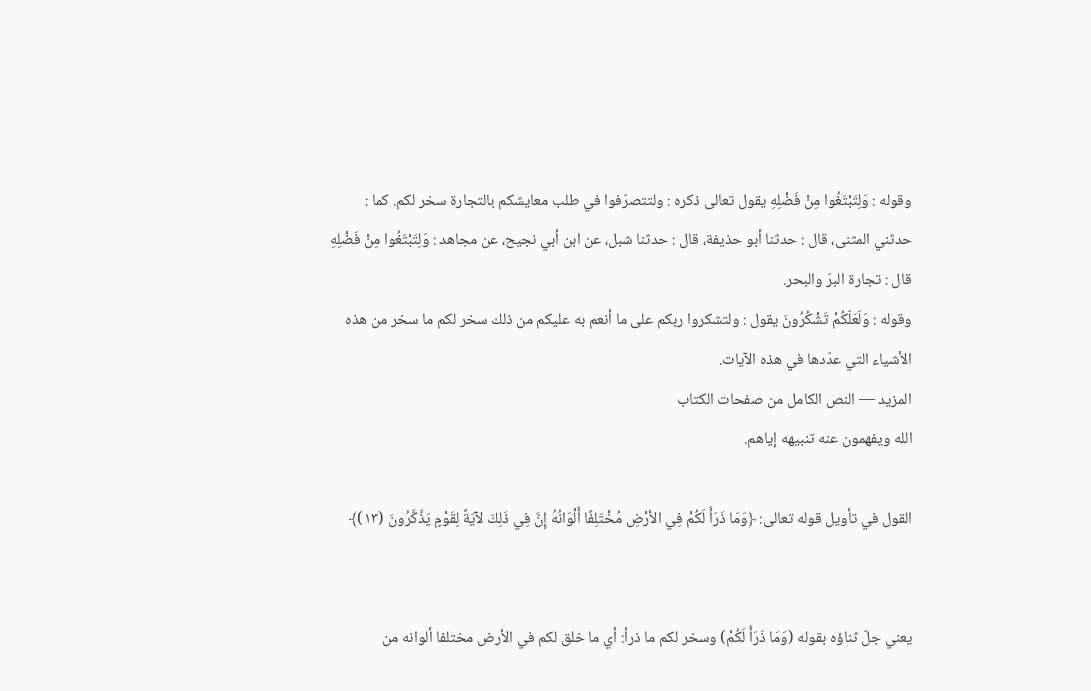وقوله : وَلِتَبْتَغُوا مِنْ فَضْلِهِ يقول تعالى ذكره : ولتتصرّفوا في طلب معايشكم بالتجارة سخر لكم. كما :
حدثني المثنى، قال : حدثنا أبو حذيفة، قال : حدثنا شبل، عن ابن أبي نجيح، عن مجاهد : وَلِتَبْتَغُوا مِنْ فَضْلِهِ قال : تجارة البرّ والبحر.
وقوله : وَلَعَلّكُمْ تَشْكُرُونَ يقول : ولتشكروا ربكم على ما أنعم به عليكم من ذلك سخر لكم ما سخر من هذه الأشياء التي عدّدها في هذه الآيات.
المزيد — النص الكامل من صفحات الكتاب
الله ويفهمون عنه تنبيهه إياهم.

القول في تأويل قوله تعالى: ﴿وَمَا ذَرَأَ لَكُمْ فِي الأرْضِ مُخْتَلِفًا أَلْوَانُهُ إِنَّ فِي ذَلِكَ لآيَةً لِقَوْمٍ يَذَّكَّرُونَ (١٣)﴾


يعني جلّ ثناؤه بقوله (وَمَا ذَرَأَ لَكُمْ) وسخر لكم ما ذرأ: أي ما خلق لكم في الأرض مختلفا ألوانه من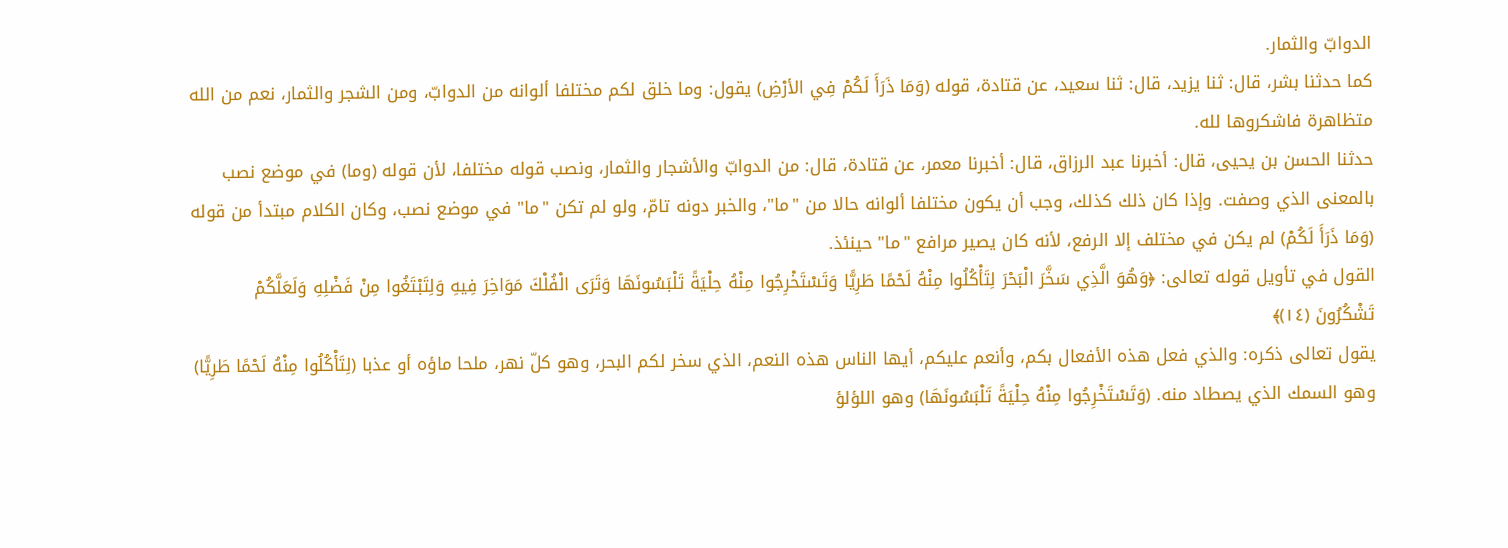الدوابّ والثمار.
كما حدثنا بشر، قال: ثنا يزيد، قال: ثنا سعيد، عن قتادة، قوله (وَمَا ذَرَأَ لَكُمْ فِي الأرْضِ) يقول: وما خلق لكم مختلفا ألوانه من الدوابّ، ومن الشجر والثمار، نعم من الله متظاهرة فاشكروها لله.
حدثنا الحسن بن يحيى، قال: أخبرنا عبد الرزاق، قال: أخبرنا معمر، عن قتادة، قال: من الدوابّ والأشجار والثمار، ونصب قوله مختلفا، لأن قوله (وما) في موضع نصب بالمعنى الذي وصفت. وإذا كان ذلك كذلك، وجب أن يكون مختلفا ألوانه حالا من "ما"، والخبر دونه تامّ، ولو لم تكن "ما" في موضع نصب، وكان الكلام مبتدأ من قوله (وَمَا ذَرَأَ لَكُمْ) لم يكن في مختلف إلا الرفع، لأنه كان يصير مرافع "ما" حينئذ.
القول في تأويل قوله تعالى: ﴿وَهُوَ الَّذِي سَخَّرَ الْبَحْرَ لِتَأْكُلُوا مِنْهُ لَحْمًا طَرِيًّا وَتَسْتَخْرِجُوا مِنْهُ حِلْيَةً تَلْبَسُونَهَا وَتَرَى الْفُلْكَ مَوَاخِرَ فِيهِ وَلِتَبْتَغُوا مِنْ فَضْلِهِ وَلَعَلَّكُمْ تَشْكُرُونَ (١٤)﴾
يقول تعالى ذكره: والذي فعل هذه الأفعال بكم، وأنعم عليكم، أيها الناس هذه النعم، الذي سخر لكم البحر، وهو كلّ نهر، ملحا ماؤه أو عذبا (لِتَأْكُلُوا مِنْهُ لَحْمًا طَرِيًّا) وهو السمك الذي يصطاد منه. (وَتَسْتَخْرِجُوا مِنْهُ حِلْيَةً تَلْبَسُونَهَا) وهو اللؤلؤ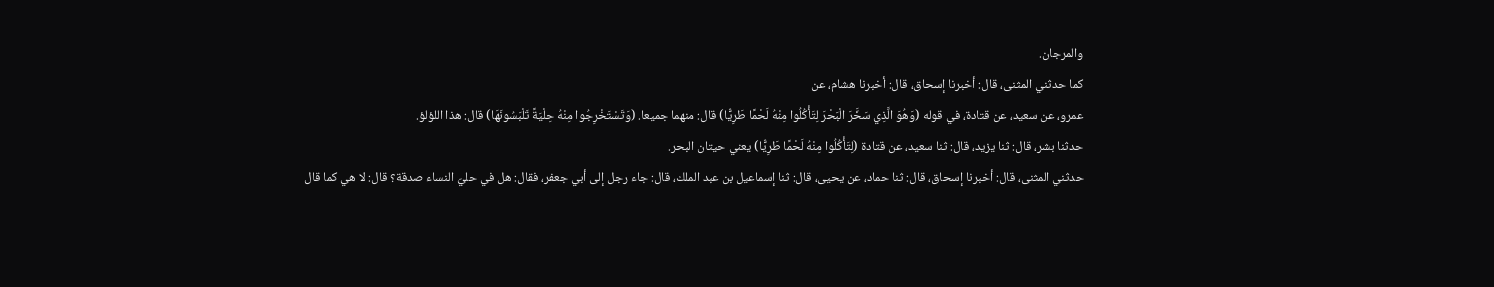والمرجان.
كما حدثني المثنى، قال: أخبرنا إسحاق، قال: أخبرنا هشام، عن
عمرو، عن سعيد، عن قتادة، في قوله (وَهُوَ الَّذِي سَخَّرَ الْبَحْرَ لِتَأْكُلُوا مِنْهُ لَحْمًا طَرِيًّا) قال: منهما جميعا. (وَتَسْتَخْرِجُوا مِنْهُ حِلْيَةً تَلْبَسُونَهَا) قال: هذا اللؤلؤ.
حدثنا بشر، قال: ثنا يزيد، قال: ثنا سعيد، عن قتادة (لِتَأْكُلُوا مِنْهُ لَحْمًا طَرِيًّا) يعني حيتان البحر.
حدثني المثنى، قال: أخبرنا إسحاق، قال: ثنا حماد، عن يحيى، قال: ثنا إسماعيل بن عبد الملك، قال: جاء رجل إلى أبي جعفر، فقال: هل في حليّ النساء صدقة؟ قال: لا هي كما قال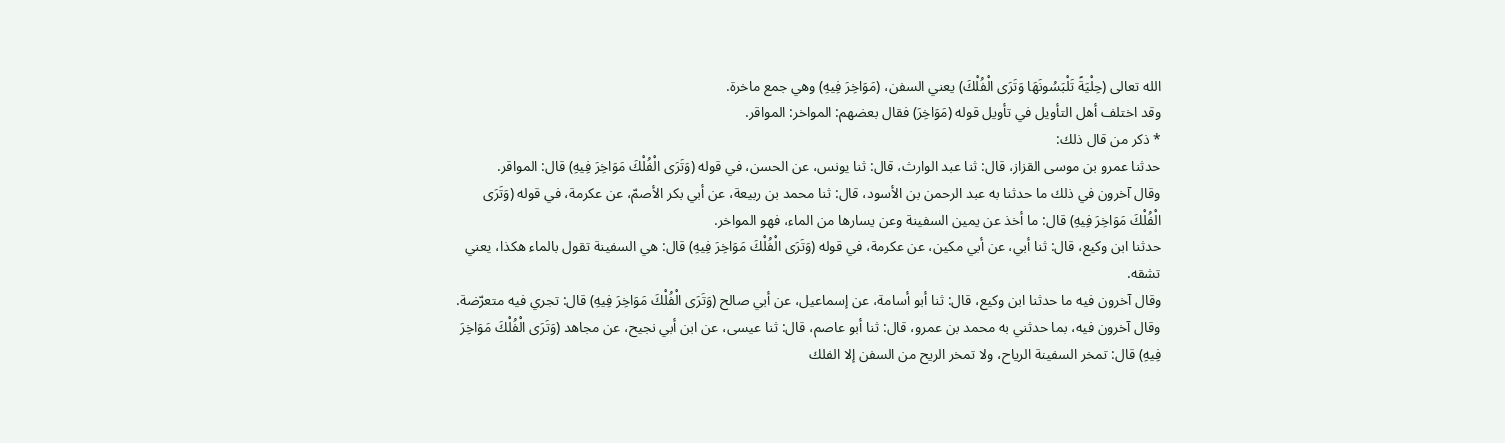الله تعالى (حِلْيَةً تَلْبَسُونَهَا وَتَرَى الْفُلْكَ) يعني السفن، (مَوَاخِرَ فِيهِ) وهي جمع ماخرة.
وقد اختلف أهل التأويل في تأويل قوله (مَوَاخِرَ) فقال بعضهم: المواخر: المواقر.
* ذكر من قال ذلك:
حدثنا عمرو بن موسى القزاز، قال: ثنا عبد الوارث، قال: ثنا يونس، عن الحسن، في قوله (وَتَرَى الْفُلْكَ مَوَاخِرَ فِيهِ) قال: المواقر.
وقال آخرون في ذلك ما حدثنا به عبد الرحمن بن الأسود، قال: ثنا محمد بن ربيعة، عن أبي بكر الأصمّ، عن عكرمة، في قوله (وَتَرَى الْفُلْكَ مَوَاخِرَ فِيهِ) قال: ما أخذ عن يمين السفينة وعن يسارها من الماء، فهو المواخر.
حدثنا ابن وكيع، قال: ثنا أبي، عن أبي مكين، عن عكرمة، في قوله (وَتَرَى الْفُلْكَ مَوَاخِرَ فِيهِ) قال: هي السفينة تقول بالماء هكذا، يعني تشقه.
وقال آخرون فيه ما حدثنا ابن وكيع، قال: ثنا أبو أسامة، عن إسماعيل، عن أبي صالح (وَتَرَى الْفُلْكَ مَوَاخِرَ فِيهِ) قال: تجري فيه متعرّضة.
وقال آخرون فيه، بما حدثني به محمد بن عمرو، قال: ثنا أبو عاصم، قال: ثنا عيسى، عن ابن أبي نجيح، عن مجاهد (وَتَرَى الْفُلْكَ مَوَاخِرَ فِيهِ) قال: تمخر السفينة الرياح، ولا تمخر الريح من السفن إلا الفلك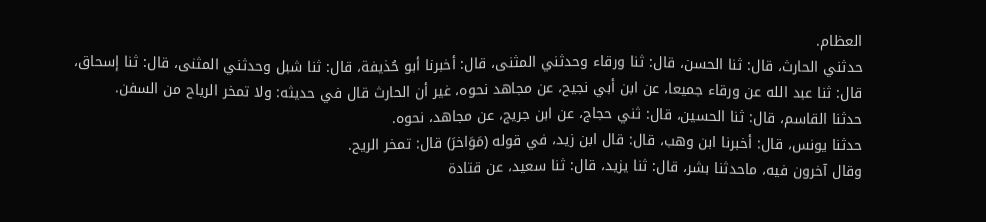العظام.
حدثني الحارث، قال: ثنا الحسن، قال: ثنا ورقاء وحدثني المثنى، قال: أخبرنا أبو حُذيفة، قال: ثنا شبل وحدثني المثنى، قال: ثنا إسحاق،
قال: ثنا عبد الله عن ورقاء جميعا، عن ابن أبي نجيح، عن مجاهد نحوه، غير أن الحارث قال في حديثه: ولا تمخر الرياح من السفن.
حدثنا القاسم، قال: ثنا الحسين، قال: ثني حجاج، عن ابن جريج، عن مجاهد، نحوه.
حدثنا يونس، قال: أخبرنا ابن وهب، قال: قال ابن زيد، في قوله (مَوَاخرَ) قال: تمخر الريح.
وقال آخرون فيه، ماحدثنا بشر، قال: ثنا يزيد، قال: ثنا سعيد، عن قتادة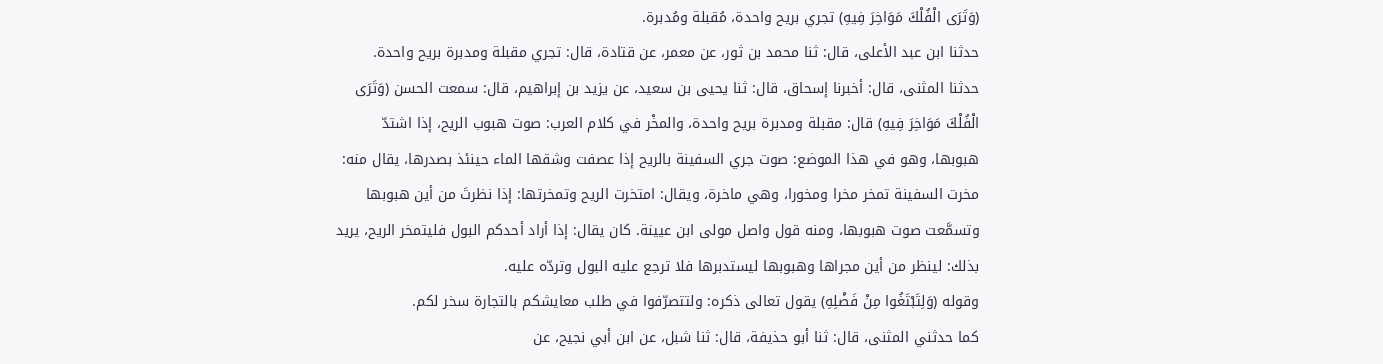(وَتَرَى الْفُلْكَ مَوَاخِرَ فِيهِ) تجري بريح واحدة، مُقبلة ومُدبرة.
حدثنا ابن عبد الأعلى، قال: ثنا محمد بن ثور، عن معمر، عن قتادة، قال: تجري مقبلة ومدبرة بريح واحدة.
حدثنا المثنى، قال: أخبرنا إسحاق، قال: ثنا يحيى بن سعيد، عن يزيد بن إبراهيم، قال: سمعت الحسن (وَتَرَى الْفُلْكَ مَوَاخِرَ فِيهِ) قال: مقبلة ومدبرة بريح واحدة، والمخْر في كلام العرب: صوت هبوب الريح، إذا اشتدّ هبوبها، وهو في هذا الموضع: صوت جري السفينة بالريح إذا عصفت وشقها الماء حينئذ بصدرها، يقال منه: مخرت السفينة تمخر مخرا ومخورا، وهي ماخرة، ويقال: امتخرت الريح وتمخرتها: إذا نظرتَ من أين هبوبها وتسمَّعت صوت هبوبها، ومنه قول واصل مولى ابن عيينة. كان يقال: إذا أراد أحدكم البول فليتمخر الريح، يريد بذلك: لينظر من أين مجراها وهبوبها ليستدبرها فلا ترجع عليه البول وتردّه عليه.
وقوله (وَلِتَبْتَغُوا مِنْ فَضْلِهِ) يقول تعالى ذكره: ولتتصرّفوا في طلب معايشكم بالتجارة سخر لكم.
كما حدثني المثنى، قال: ثنا أبو حذيفة، قال: ثنا شبل، عن ابن أبي نجيح، عن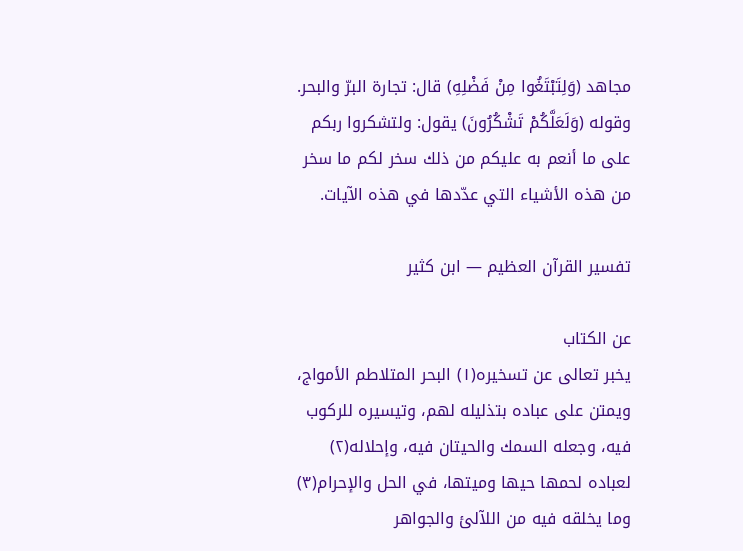مجاهد (وَلِتَبْتَغُوا مِنْ فَضْلِهِ) قال: تجارة البرّ والبحر.
وقوله (وَلَعَلَّكُمْ تَشْكُرُونَ) يقول: ولتشكروا ربكم على ما أنعم به عليكم من ذلك سخر لكم ما سخر من هذه الأشياء التي عدّدها في هذه الآيات.

تفسير القرآن العظيم — ابن كثير

عن الكتاب
يخبر تعالى عن تسخيره(١) البحر المتلاطم الأمواج، ويمتن على عباده بتذليله لهم، وتيسيره للركوب فيه، وجعله السمك والحيتان فيه، وإحلاله(٢) لعباده لحمها حيها وميتها، في الحل والإحرام(٣) وما يخلقه فيه من اللآلئ والجواهر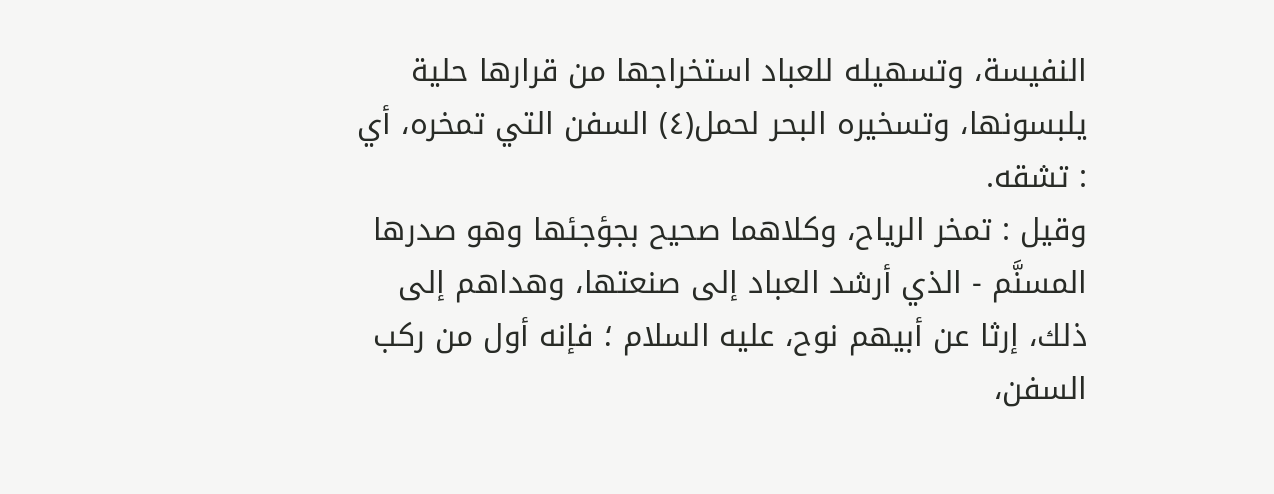النفيسة، وتسهيله للعباد استخراجها من قرارها حلية يلبسونها، وتسخيره البحر لحمل(٤) السفن التي تمخره، أي : تشقه.
وقيل : تمخر الرياح، وكلاهما صحيح بجؤجئها وهو صدرها المسنَّم - الذي أرشد العباد إلى صنعتها، وهداهم إلى ذلك، إرثا عن أبيهم نوح، عليه السلام ؛ فإنه أول من ركب السفن،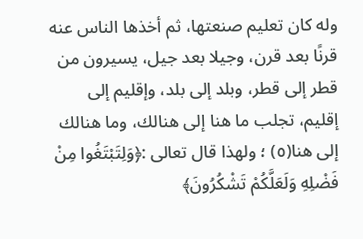وله كان تعليم صنعتها، ثم أخذها الناس عنه قرنًا بعد قرن، وجيلا بعد جيل، يسيرون من قطر إلى قطر، وبلد إلى بلد، وإقليم إلى إقليم، تجلب ما هنا إلى هنالك، وما هنالك إلى هنا(٥) ؛ ولهذا قال تعالى :﴿وَلِتَبْتَغُوا مِنْ فَضْلِهِ وَلَعَلَّكُمْ تَشْكُرُونَ﴾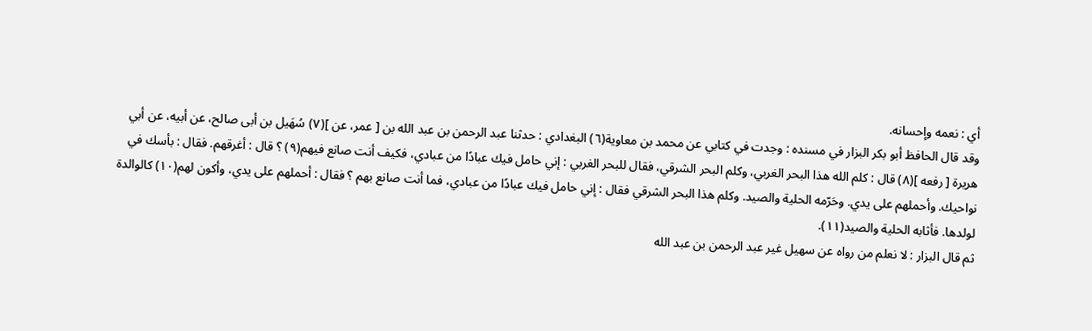أي : نعمه وإحسانه.
وقد قال الحافظ أبو بكر البزار في مسنده : وجدت في كتابي عن محمد بن معاوية(٦) البغدادي : حدثنا عبد الرحمن بن عبد الله بن [ عمر، عن ](٧) سُهَيل بن أبى صالح، عن أبيه، عن أبي هريرة [ رفعه ](٨) قال : كلم الله هذا البحر الغربي، وكلم البحر الشرقي، فقال للبحر الغربي : إني حامل فيك عبادًا من عبادي، فكيف أنت صانع فيهم(٩) ؟ قال : أغرقهم. فقال : بأسك في نواحيك. وأحملهم على يدي. وحَرّمه الحلية والصيد. وكلم هذا البحر الشرقي فقال : إني حامل فيك عبادًا من عبادي، فما أنت صانع بهم ؟ فقال : أحملهم على يدي، وأكون لهم(١٠) كالوالدة لولدها. فأثابه الحلية والصيد(١١).
ثم قال البزار : لا نعلم من رواه عن سهيل غير عبد الرحمن بن عبد الله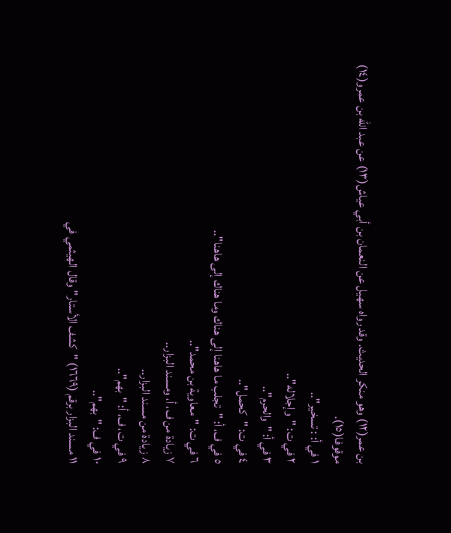بن عمر(١٢) وهو منكر الحديث. وقد رواه سهيل عن النعمان بن أبي عياش(١٣) عن عبد الله بن عمرو(١٤) موقوفا(١٥).
١ في أ: : تسخير"..
٢ في ت: "وإجلاله"..
٣ في أ: "والحرم"..
٤ في ت: "كحمل"..
٥ في ف، أ: "تجلب ما هاهنا إلى هناك وما هناك إلى هاهنا"..
٦ في ت: "معاوية بن محمد"..
٧ زيادة من ف، أ، ومسند البزار..
٨ زيادة من مسند البزار..
٩ في ت، ف، أ: "بهم"..
١٠ في ف: "بهم"..
١١ مسند البزار برقم (١٦٦٩) "كشف الأستار" وقال الهيثمي في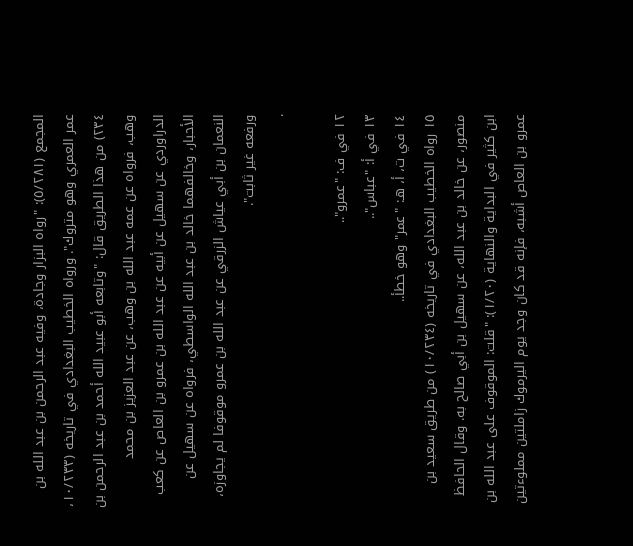المجمع (٥/٢٨١): "رواه البزار وجادة، وفيه عبد الرحمن بن عبد الله بن عمر العمري وهو متروك". ورواه الخطيب البغدادي في تاريخه (١٠/٢٣٣، ٢٣٤) من هذا الطريق قال: "وتابعه أبو عبيد الله أحمد بن عبد الرحمن بن وهب، فرواه عن عمه عبد الله بن وهب، عن عبد العزيز بن محمد الدراوردي عن سهيل عن أبيه عن عبد الله بن عمرو بن العاص عن كعب الأحبار، وخالفهما خالد بن عبد الله الواسطي، فرواه عن سهيل عن النعمان بن أبي عياش الزرقي عن عبد الله بن عمرو موقوفا لم يجاوزه، ورفعه غير ثابت".
.

١٢ في ف: "عمرو"..
١٣ في أ: "عباس"..
١٤ في ت، أ، هـ: "عمر" وهو خطأ..
١٥ رواه الخطيب البغدادي في تاريخه (١٠/٢٣٤) من طريق سعيد بن منصور، عن خالد بن عبد الله، عن سهيل بن أبي صالح به. وقال الحافظ ابن كثير في البداية والنهاية (١/٢٠): "قلت: الموقوف على عبد الله بن عمرو بن العاص أشبه، فإنه قد كان وجد يوم اليرموك زاملتين مملوءتين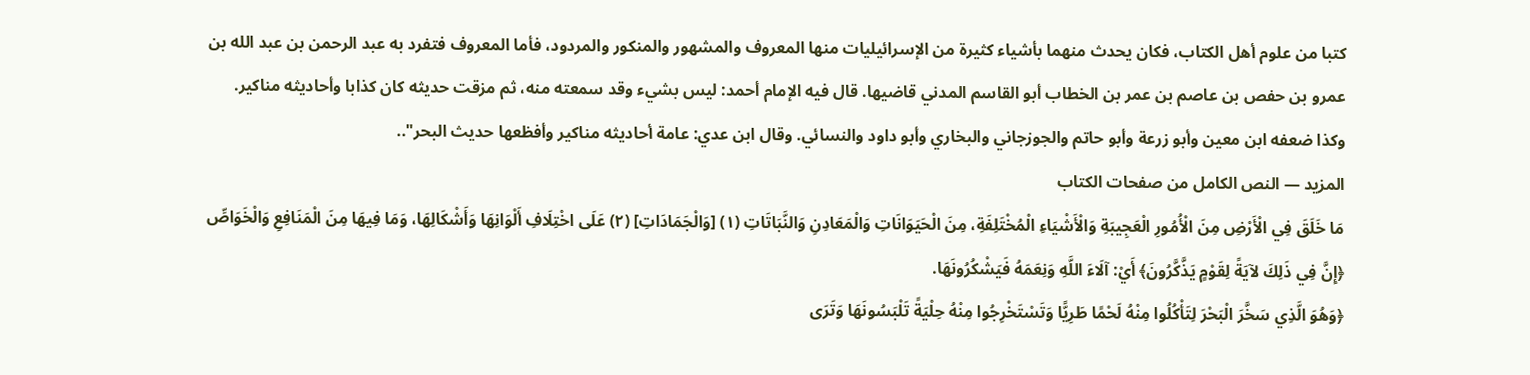كتبا من علوم أهل الكتاب، فكان يحدث منهما بأشياء كثيرة من الإسرائيليات منها المعروف والمشهور والمنكور والمردود، فأما المعروف فتفرد به عبد الرحمن بن عبد الله بن عمرو بن حفص بن عاصم بن عمر بن الخطاب أبو القاسم المدني قاضيها. قال فيه الإمام أحمد: ليس بشيء وقد سمعته منه، ثم مزقت حديثه كان كذابا وأحاديثه مناكير. وكذا ضعفه ابن معين وأبو زرعة وأبو حاتم والجوزجاني والبخاري وأبو داود والنسائي. وقال ابن عدي: عامة أحاديثه مناكير وأفظعها حديث البحر"..
المزيد — النص الكامل من صفحات الكتاب
مَا خَلَقَ فِي الْأَرْضِ مِنَ الْأُمُورِ الْعَجِيبَةِ وَالْأَشْيَاءِ الْمُخْتَلِفَةِ، مِنَ الْحَيَوَانَاتِ وَالْمَعَادِنِ وَالنَّبَاتَاتِ (١) [وَالْجَمَادَاتِ] (٢) عَلَى اخْتِلَافِ أَلْوَانِهَا وَأَشْكَالِهَا، وَمَا فِيهَا مِنَ الْمَنَافِعِ وَالْخَوَاصِّ ﴿إِنَّ فِي ذَلِكَ لآيَةً لِقَوْمٍ يَذَّكَّرُونَ﴾ أَيْ: آلَاءَ اللَّهِ وَنِعَمَهُ فَيَشْكُرُونَهَا.
﴿وَهُوَ الَّذِي سَخَّرَ الْبَحْرَ لِتَأْكُلُوا مِنْهُ لَحْمًا طَرِيًّا وَتَسْتَخْرِجُوا مِنْهُ حِلْيَةً تَلْبَسُونَهَا وَتَرَى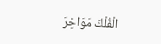الْفُلْكَ مَوَاخِرَ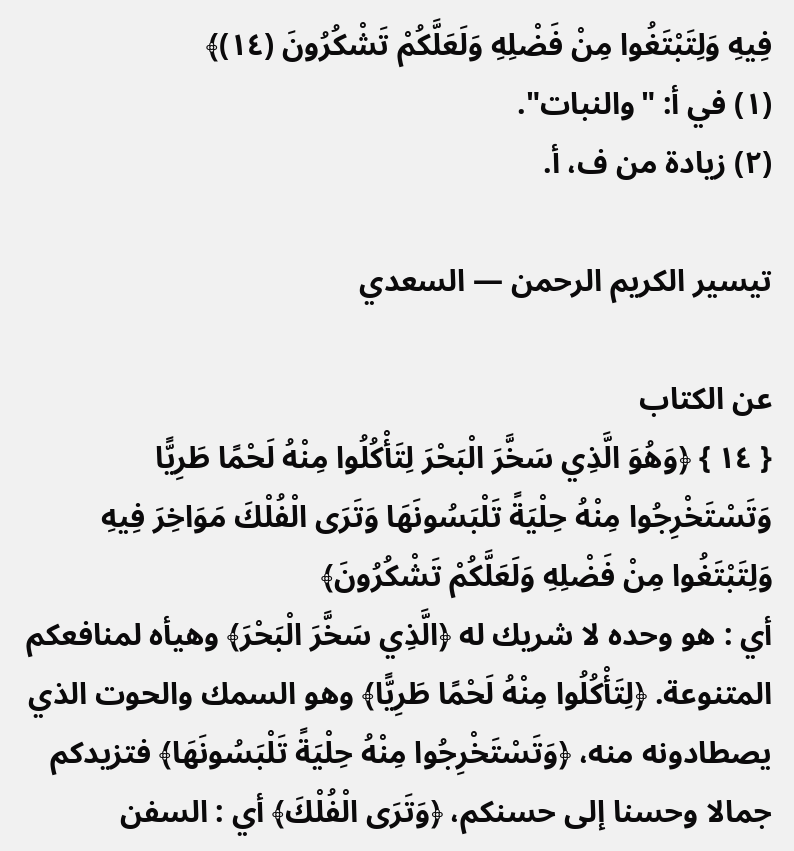فِيهِ وَلِتَبْتَغُوا مِنْ فَضْلِهِ وَلَعَلَّكُمْ تَشْكُرُونَ (١٤)﴾
(١) في أ: "والنبات".
(٢) زيادة من ف، أ.

تيسير الكريم الرحمن — السعدي

عن الكتاب
{ ١٤ } ﴿وَهُوَ الَّذِي سَخَّرَ الْبَحْرَ لِتَأْكُلُوا مِنْهُ لَحْمًا طَرِيًّا وَتَسْتَخْرِجُوا مِنْهُ حِلْيَةً تَلْبَسُونَهَا وَتَرَى الْفُلْكَ مَوَاخِرَ فِيهِ وَلِتَبْتَغُوا مِنْ فَضْلِهِ وَلَعَلَّكُمْ تَشْكُرُونَ﴾
أي : هو وحده لا شريك له ﴿الَّذِي سَخَّرَ الْبَحْرَ﴾ وهيأه لمنافعكم المتنوعة. ﴿لِتَأْكُلُوا مِنْهُ لَحْمًا طَرِيًّا﴾ وهو السمك والحوت الذي يصطادونه منه، ﴿وَتَسْتَخْرِجُوا مِنْهُ حِلْيَةً تَلْبَسُونَهَا﴾ فتزيدكم جمالا وحسنا إلى حسنكم، ﴿وَتَرَى الْفُلْكَ﴾ أي : السفن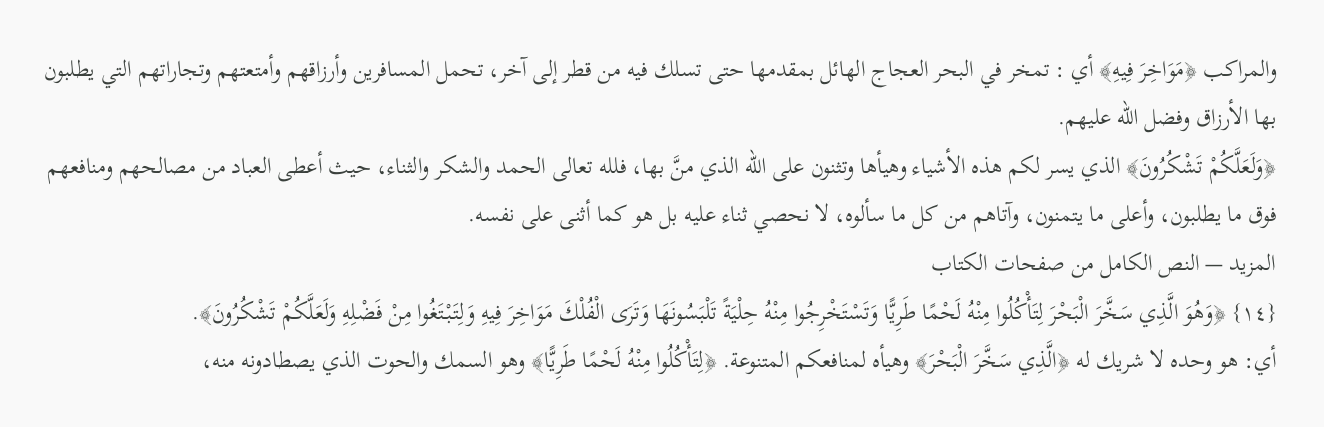والمراكب ﴿مَوَاخِرَ فِيهِ﴾ أي : تمخر في البحر العجاج الهائل بمقدمها حتى تسلك فيه من قطر إلى آخر، تحمل المسافرين وأرزاقهم وأمتعتهم وتجاراتهم التي يطلبون بها الأرزاق وفضل الله عليهم.
﴿وَلَعَلَّكُمْ تَشْكُرُونَ﴾ الذي يسر لكم هذه الأشياء وهيأها وتثنون على الله الذي منَّ بها، فلله تعالى الحمد والشكر والثناء، حيث أعطى العباد من مصالحهم ومنافعهم فوق ما يطلبون، وأعلى ما يتمنون، وآتاهم من كل ما سألوه، لا نحصي ثناء عليه بل هو كما أثنى على نفسه.
المزيد — النص الكامل من صفحات الكتاب
{١٤} ﴿وَهُوَ الَّذِي سَخَّرَ الْبَحْرَ لِتَأْكُلُوا مِنْهُ لَحْمًا طَرِيًّا وَتَسْتَخْرِجُوا مِنْهُ حِلْيَةً تَلْبَسُونَهَا وَتَرَى الْفُلْكَ مَوَاخِرَ فِيهِ وَلِتَبْتَغُوا مِنْ فَضْلِهِ وَلَعَلَّكُمْ تَشْكُرُونَ﴾.
أي: هو وحده لا شريك له ﴿الَّذِي سَخَّرَ الْبَحْرَ﴾ وهيأه لمنافعكم المتنوعة. ﴿لِتَأْكُلُوا مِنْهُ لَحْمًا طَرِيًّا﴾ وهو السمك والحوت الذي يصطادونه منه،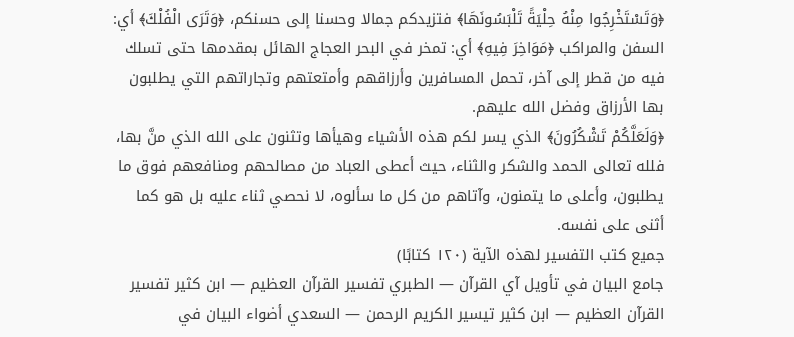﴿وَتَسْتَخْرِجُوا مِنْهُ حِلْيَةً تَلْبَسُونَهَا﴾ فتزيدكم جمالا وحسنا إلى حسنكم، ﴿وَتَرَى الْفُلْكَ﴾ أي: السفن والمراكب ﴿مَوَاخِرَ فِيهِ﴾ أي: تمخر في البحر العجاج الهائل بمقدمها حتى تسلك فيه من قطر إلى آخر، تحمل المسافرين وأرزاقهم وأمتعتهم وتجاراتهم التي يطلبون بها الأرزاق وفضل الله عليهم.
﴿وَلَعَلَّكُمْ تَشْكُرُونَ﴾ الذي يسر لكم هذه الأشياء وهيأها وتثنون على الله الذي منَّ بها، فلله تعالى الحمد والشكر والثناء، حيث أعطى العباد من مصالحهم ومنافعهم فوق ما يطلبون، وأعلى ما يتمنون، وآتاهم من كل ما سألوه، لا نحصي ثناء عليه بل هو كما أثنى على نفسه.
جميع كتب التفسير لهذه الآية (١٢٠ كتابًا)
جامع البيان في تأويل آي القرآن — الطبري تفسير القرآن العظيم — ابن كثير تفسير القرآن العظيم — ابن كثير تيسير الكريم الرحمن — السعدي أضواء البيان في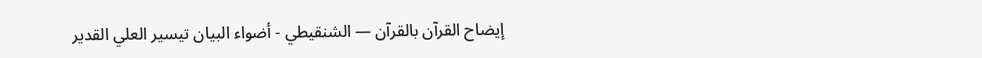إيضاح القرآن بالقرآن — الشنقيطي - أضواء البيان تيسير العلي القدير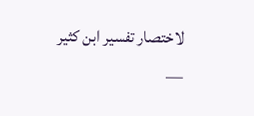لاختصار تفسير ابن كثير —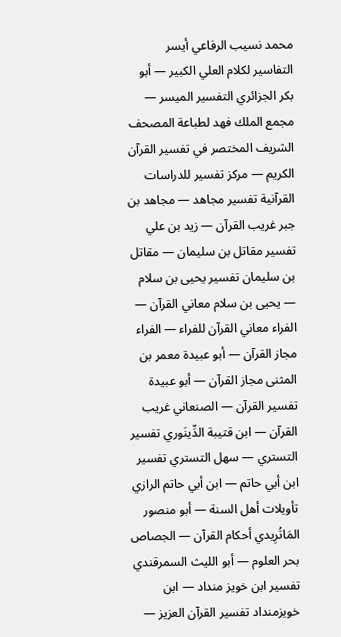محمد نسيب الرفاعي أيسر التفاسير لكلام العلي الكبير — أبو بكر الجزائري التفسير الميسر — مجمع الملك فهد لطباعة المصحف الشريف المختصر في تفسير القرآن الكريم — مركز تفسير للدراسات القرآنية تفسير مجاهد — مجاهد بن جبر غريب القرآن — زيد بن علي تفسير مقاتل بن سليمان — مقاتل بن سليمان تفسير يحيى بن سلام — يحيى بن سلام معاني القرآن — الفراء معاني القرآن للفراء — الفراء مجاز القرآن — أبو عبيدة معمر بن المثنى مجاز القرآن — أبو عبيدة تفسير القرآن — الصنعاني غريب القرآن — ابن قتيبة الدِّينَوري تفسير التستري — سهل التستري تفسير ابن أبي حاتم — ابن أبي حاتم الرازي تأويلات أهل السنة — أبو منصور المَاتُرِيدي أحكام القرآن — الجصاص بحر العلوم — أبو الليث السمرقندي تفسير ابن خويز منداد — ابن خويزمنداد تفسير القرآن العزيز —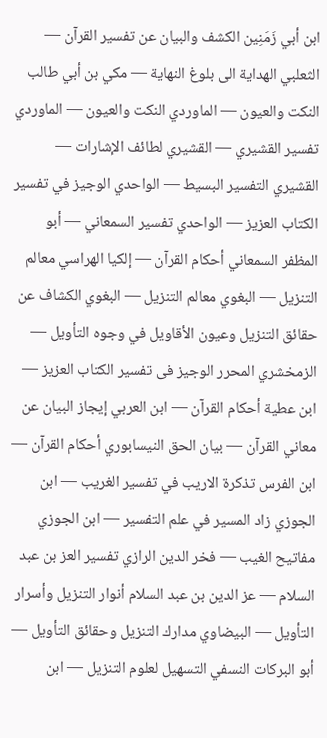ابن أبي زَمَنِين الكشف والبيان عن تفسير القرآن — الثعلبي الهداية الى بلوغ النهاية — مكي بن أبي طالب النكت والعيون — الماوردي النكت والعيون — الماوردي تفسير القشيري — القشيري لطائف الإشارات — القشيري التفسير البسيط — الواحدي الوجيز في تفسير الكتاب العزيز — الواحدي تفسير السمعاني — أبو المظفر السمعاني أحكام القرآن — إلكيا الهراسي معالم التنزيل — البغوي معالم التنزيل — البغوي الكشاف عن حقائق التنزيل وعيون الأقاويل في وجوه التأويل — الزمخشري المحرر الوجيز فى تفسير الكتاب العزيز — ابن عطية أحكام القرآن — ابن العربي إيجاز البيان عن معاني القرآن — بيان الحق النيسابوري أحكام القرآن — ابن الفرس تذكرة الاريب في تفسير الغريب — ابن الجوزي زاد المسير في علم التفسير — ابن الجوزي مفاتيح الغيب — فخر الدين الرازي تفسير العز بن عبد السلام — عز الدين بن عبد السلام أنوار التنزيل وأسرار التأويل — البيضاوي مدارك التنزيل وحقائق التأويل — أبو البركات النسفي التسهيل لعلوم التنزيل — ابن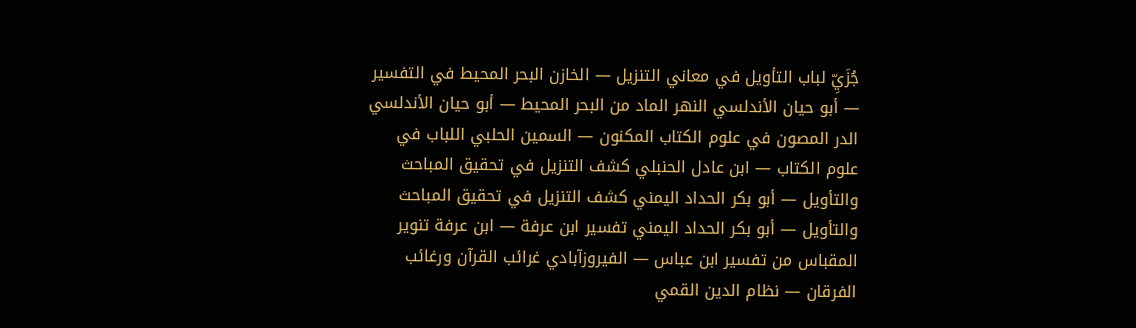جُزَيِّ لباب التأويل في معاني التنزيل — الخازن البحر المحيط في التفسير — أبو حيان الأندلسي النهر الماد من البحر المحيط — أبو حيان الأندلسي الدر المصون في علوم الكتاب المكنون — السمين الحلبي اللباب في علوم الكتاب — ابن عادل الحنبلي كشف التنزيل في تحقيق المباحث والتأويل — أبو بكر الحداد اليمني كشف التنزيل في تحقيق المباحث والتأويل — أبو بكر الحداد اليمني تفسير ابن عرفة — ابن عرفة تنوير المقباس من تفسير ابن عباس — الفيروزآبادي غرائب القرآن ورغائب الفرقان — نظام الدين القمي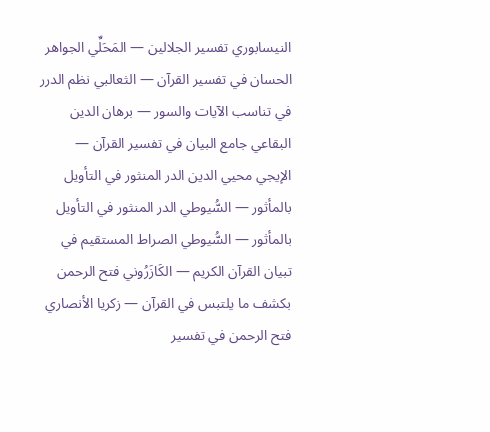النيسابوري تفسير الجلالين — المَحَلِّي الجواهر الحسان في تفسير القرآن — الثعالبي نظم الدرر في تناسب الآيات والسور — برهان الدين البقاعي جامع البيان في تفسير القرآن — الإيجي محيي الدين الدر المنثور في التأويل بالمأثور — السُّيوطي الدر المنثور في التأويل بالمأثور — السُّيوطي الصراط المستقيم في تبيان القرآن الكريم — الكَازَرُوني فتح الرحمن بكشف ما يلتبس في القرآن — زكريا الأنصاري فتح الرحمن في تفسير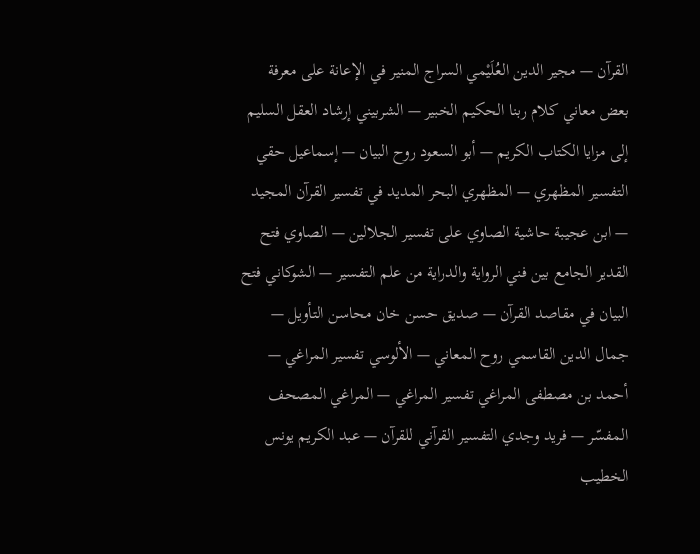القرآن — مجير الدين العُلَيْمي السراج المنير في الإعانة على معرفة بعض معاني كلام ربنا الحكيم الخبير — الشربيني إرشاد العقل السليم إلى مزايا الكتاب الكريم — أبو السعود روح البيان — إسماعيل حقي التفسير المظهري — المظهري البحر المديد في تفسير القرآن المجيد — ابن عجيبة حاشية الصاوي على تفسير الجلالين — الصاوي فتح القدير الجامع بين فني الرواية والدراية من علم التفسير — الشوكاني فتح البيان في مقاصد القرآن — صديق حسن خان محاسن التأويل — جمال الدين القاسمي روح المعاني — الألوسي تفسير المراغي — أحمد بن مصطفى المراغي تفسير المراغي — المراغي المصحف المفسّر — فريد وجدي التفسير القرآني للقرآن — عبد الكريم يونس الخطيب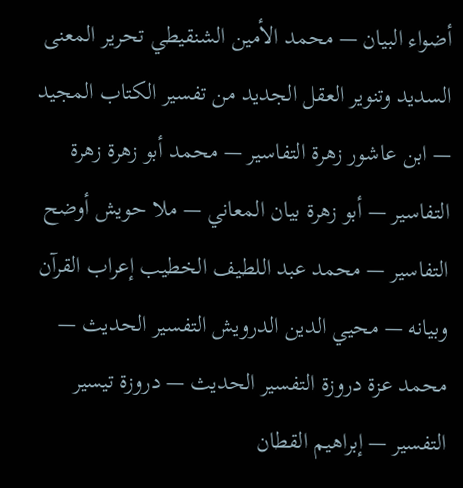أضواء البيان — محمد الأمين الشنقيطي تحرير المعنى السديد وتنوير العقل الجديد من تفسير الكتاب المجيد — ابن عاشور زهرة التفاسير — محمد أبو زهرة زهرة التفاسير — أبو زهرة بيان المعاني — ملا حويش أوضح التفاسير — محمد عبد اللطيف الخطيب إعراب القرآن وبيانه — محيي الدين الدرويش التفسير الحديث — محمد عزة دروزة التفسير الحديث — دروزة تيسير التفسير — إبراهيم القطان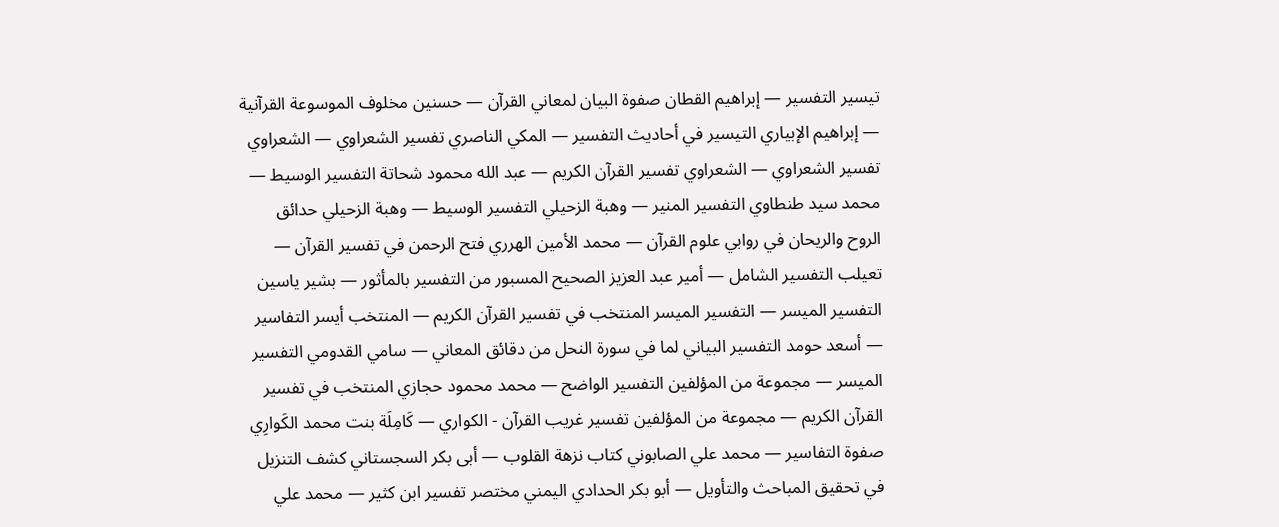تيسير التفسير — إبراهيم القطان صفوة البيان لمعاني القرآن — حسنين مخلوف الموسوعة القرآنية — إبراهيم الإبياري التيسير في أحاديث التفسير — المكي الناصري تفسير الشعراوي — الشعراوي تفسير الشعراوي — الشعراوي تفسير القرآن الكريم — عبد الله محمود شحاتة التفسير الوسيط — محمد سيد طنطاوي التفسير المنير — وهبة الزحيلي التفسير الوسيط — وهبة الزحيلي حدائق الروح والريحان في روابي علوم القرآن — محمد الأمين الهرري فتح الرحمن في تفسير القرآن — تعيلب التفسير الشامل — أمير عبد العزيز الصحيح المسبور من التفسير بالمأثور — بشير ياسين التفسير الميسر — التفسير الميسر المنتخب في تفسير القرآن الكريم — المنتخب أيسر التفاسير — أسعد حومد التفسير البياني لما في سورة النحل من دقائق المعاني — سامي القدومي التفسير الميسر — مجموعة من المؤلفين التفسير الواضح — محمد محمود حجازي المنتخب في تفسير القرآن الكريم — مجموعة من المؤلفين تفسير غريب القرآن - الكواري — كَامِلَة بنت محمد الكَوارِي صفوة التفاسير — محمد علي الصابوني كتاب نزهة القلوب — أبى بكر السجستاني كشف التنزيل في تحقيق المباحث والتأويل — أبو بكر الحدادي اليمني مختصر تفسير ابن كثير — محمد علي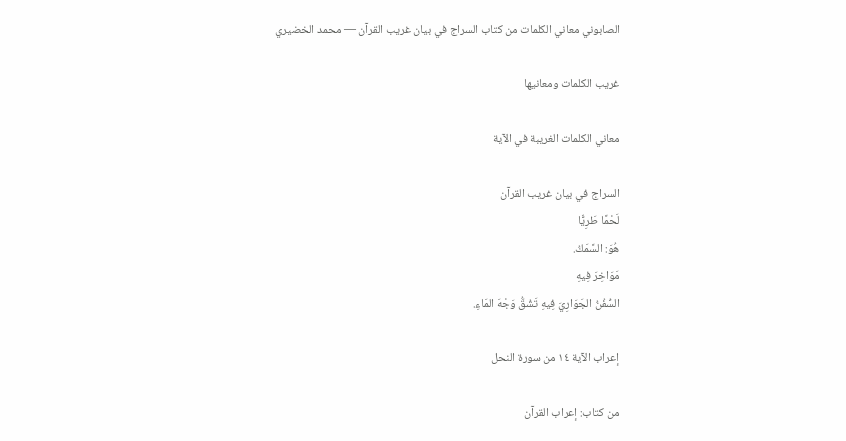الصابوني معاني الكلمات من كتاب السراج في بيان غريب القرآن — محمد الخضيري

غريب الكلمات ومعانيها

معاني الكلمات الغريبة في الآية

السراج في بيان غريب القرآن
لَحْمًا طَرِيًّا
هُوَ: السَّمَكُ.
مَوَاخِرَ فِيهِ
السُّفُنُ الجَوَارِيَ فِيهِ تَشُقُّ وَجْهَ المَاءِ.

إعراب الآية ١٤ من سورة النحل

من كتاب: إعراب القرآن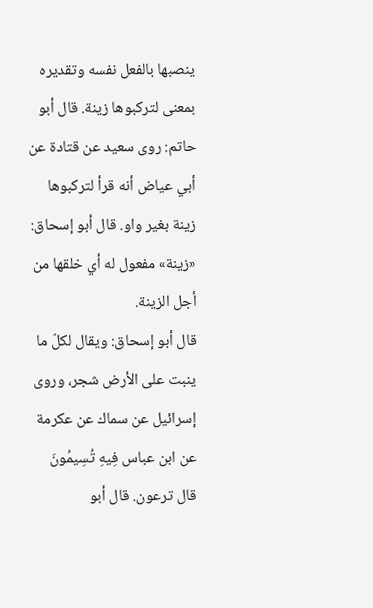ينصبها بالفعل نفسه وتقديره بمعنى لتركبوها زينة. قال أبو حاتم: روى سعيد عن قتادة عن أبي عياض أنه قرأ لتركبوها زينة بغير واو. قال أبو إسحاق: «زينة» مفعول له أي خلقها من أجل الزينة.
قال أبو إسحاق: ويقال لكلّ ما ينبت على الأرض شجر، وروى إسرائيل عن سماك عن عكرمة عن ابن عباس فِيهِ تُسِيمُونَ قال ترعون. قال أبو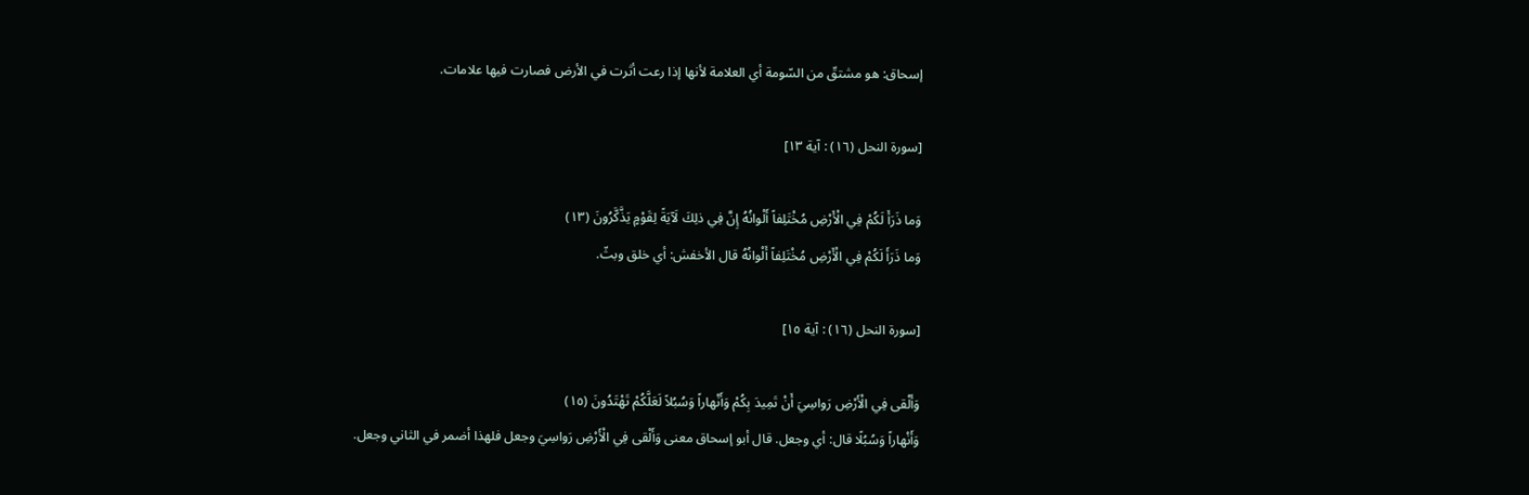إسحاق: هو مشتقّ من السّومة أي العلامة لأنها إذا رعت أثرت في الأرض فصارت فيها علامات.

[سورة النحل (١٦) : آية ١٣]

وَما ذَرَأَ لَكُمْ فِي الْأَرْضِ مُخْتَلِفاً أَلْوانُهُ إِنَّ فِي ذلِكَ لَآيَةً لِقَوْمٍ يَذَّكَّرُونَ (١٣)
وَما ذَرَأَ لَكُمْ فِي الْأَرْضِ مُخْتَلِفاً أَلْوانُهُ قال الأخفش: أي خلق وبثّ.

[سورة النحل (١٦) : آية ١٥]

وَأَلْقى فِي الْأَرْضِ رَواسِيَ أَنْ تَمِيدَ بِكُمْ وَأَنْهاراً وَسُبُلاً لَعَلَّكُمْ تَهْتَدُونَ (١٥)
وَأَنْهاراً وَسُبُلًا قال: أي وجعل. قال أبو إسحاق معنى وَأَلْقى فِي الْأَرْضِ رَواسِيَ وجعل فلهذا أضمر في الثاني وجعل.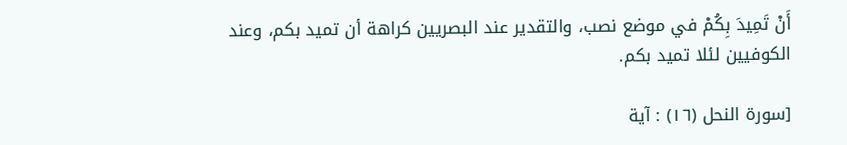أَنْ تَمِيدَ بِكُمْ في موضع نصب، والتقدير عند البصريين كراهة أن تميد بكم، وعند الكوفيين لئلا تميد بكم.

[سورة النحل (١٦) : آية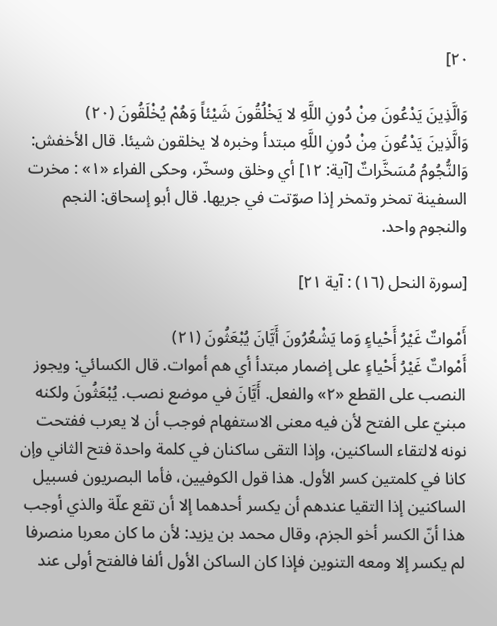٢٠]

وَالَّذِينَ يَدْعُونَ مِنْ دُونِ اللَّهِ لا يَخْلُقُونَ شَيْئاً وَهُمْ يُخْلَقُونَ (٢٠)
وَالَّذِينَ يَدْعُونَ مِنْ دُونِ اللَّهِ مبتدأ وخبره لا يخلقون شيئا. قال الأخفش: وَالنُّجُومُ مُسَخَّراتٌ [آية: ١٢] أي وخلق وسخّر، وحكى الفراء «١» : مخرت السفينة تمخر وتمخر إذا صوّتت في جريها. قال أبو إسحاق: النجم والنجوم واحد.

[سورة النحل (١٦) : آية ٢١]

أَمْواتٌ غَيْرُ أَحْياءٍ وَما يَشْعُرُونَ أَيَّانَ يُبْعَثُونَ (٢١)
أَمْواتٌ غَيْرُ أَحْياءٍ على إضمار مبتدأ أي هم أموات. قال الكسائي: ويجوز النصب على القطع «٢» والفعل. أَيَّانَ في موضع نصب. يُبْعَثُونَ ولكنه مبنيّ على الفتح لأن فيه معنى الاستفهام فوجب أن لا يعرب ففتحت نونه لالتقاء الساكنين، وإذا التقى ساكنان في كلمة واحدة فتح الثاني وإن كانا في كلمتين كسر الأول. هذا قول الكوفيين، فأما البصريون فسبيل الساكنين إذا التقيا عندهم أن يكسر أحدهما إلا أن تقع علّة والذي أوجب هذا أنّ الكسر أخو الجزم، وقال محمد بن يزيد: لأن ما كان معربا منصرفا لم يكسر إلا ومعه التنوين فإذا كان الساكن الأول ألفا فالفتح أولى عند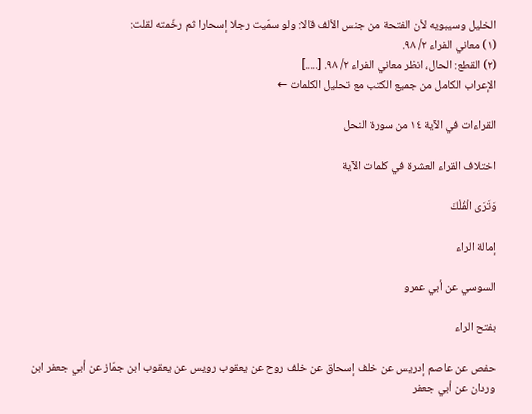الخليل وسيبويه لأن الفتحة من جنس الألف قالا: ولو سمّيت رجلا إسحارا ثم رخّمته لقلت:
(١) معاني الفراء ٢/ ٩٨.
(٢) القطع: الحال، انظر معاني الفراء ٢/ ٩٨. [.....]
الإعراب الكامل من جميع الكتب مع تحليل الكلمات ←

القراءات في الآية ١٤ من سورة النحل

اختلاف القراء العشرة في كلمات الآية

وَتَرَى الْفُلْكَ

إمالة الراء

السوسي عن أبي عمرو

بفتح الراء

حفص عن عاصم إدريس عن خلف إسحاق عن خلف روح عن يعقوب رويس عن يعقوب ابن جمّاز عن أبي جعفر ابن وردان عن أبي جعفر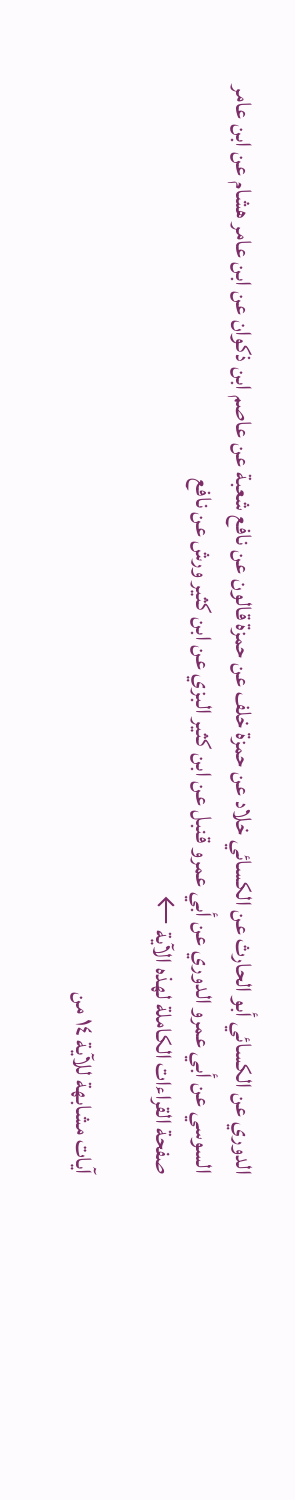الدوري عن الكسائي أبو الحارث عن الكسائي خلاد عن حمزة خلف عن حمزة قالون عن نافع شعبة عن عاصم ابن ذكوان عن ابن عامر هشام عن ابن عامر السوسي عن أبي عمرو الدوري عن أبي عمرو قنبل عن ابن كثير البزي عن ابن كثير ورش عن نافع
صفحة القراءات الكاملة لهذه الآية ←

آيات مشابهة للآية ١٤ من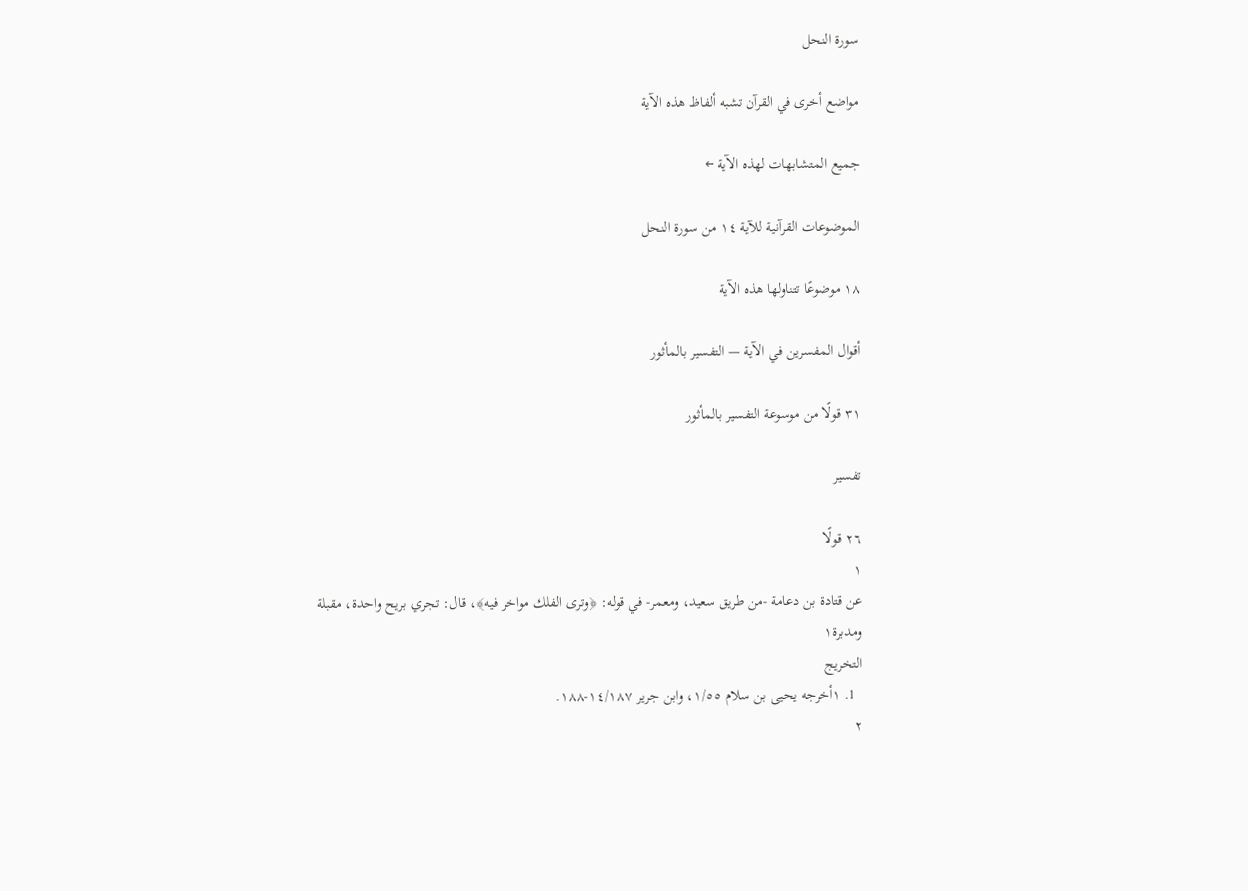سورة النحل

مواضع أخرى في القرآن تشبه ألفاظ هذه الآية

جميع المتشابهات لهذه الآية ←

الموضوعات القرآنية للآية ١٤ من سورة النحل

١٨ موضوعًا تتناولها هذه الآية

أقوال المفسرين في الآية — التفسير بالمأثور

٣١ قولًا من موسوعة التفسير بالمأثور

تفسير

٢٦ قولًا
١
عن قتادة بن دعامة -من طريق سعيد، ومعمر- في قوله: ﴿وترى الفلك مواخر فيه﴾، قال: تجري بريح واحدة، مقبلة ومدبرة١
التخريج
  1. ١أخرجه يحيى بن سلام ١/٥٥، وابن جرير ١٤/١٨٧-١٨٨.
٢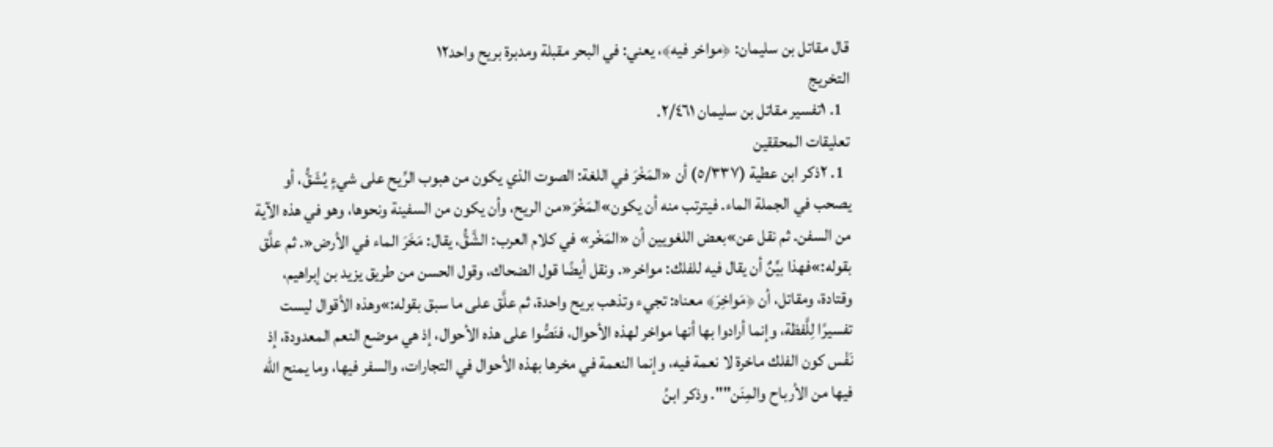قال مقاتل بن سليمان: ﴿مواخر فيه﴾، يعني: في البحر مقبلة ومدبرة بريح واحد١٢
التخريج
  1. ١تفسير مقاتل بن سليمان ٢/٤٦١.
تعليقات المحققين
  1. ٢ذكر ابن عطية (٥/٣٣٧) أن «المَخْرَ في اللغة: الصوت الذي يكون من هبوب الرِّيح على شيءٍ يُشَقُّ، أو يصحب في الجملة الماء. فيترتب منه أن يكون»المَخْرَ«من الريح، وأن يكون من السفينة ونحوها، وهو في هذه الآية من السفن. ثم نقل عن»بعض اللغويين أن «المَخْر» في كلام العرب: الشَّقُّ، يقال: مَخَرَ الماء في الأرض«. ثم علَّق بقوله:»فهذا بيِّنٌ أن يقال فيه للفلك: مواخر«. ونقل أيضًا قول الضحاك، وقول الحسن من طريق يزيد بن إبراهيم، وقتادة، ومقاتل، أن ﴿مَواخِرَ﴾ معناه: تجيء وتذهب بريح واحدة، ثم علَّق على ما سبق بقوله:»وهذه الأقوال ليست تفسيرًا لِلَّفظة، وإنما أرادوا بها أنها مواخر لهذه الأحوال، فنَصُّوا على هذه الأحوال، إذ هي موضع النعم المعدودة، إذ نَفْس كون الفلك ماخرة لا نعمة فيه، وإنما النعمة في مخرها بهذه الأحوال في التجارات، والسفر فيها، وما يمنح الله فيها من الأرباح والمِنَن"". وذكر ابنُ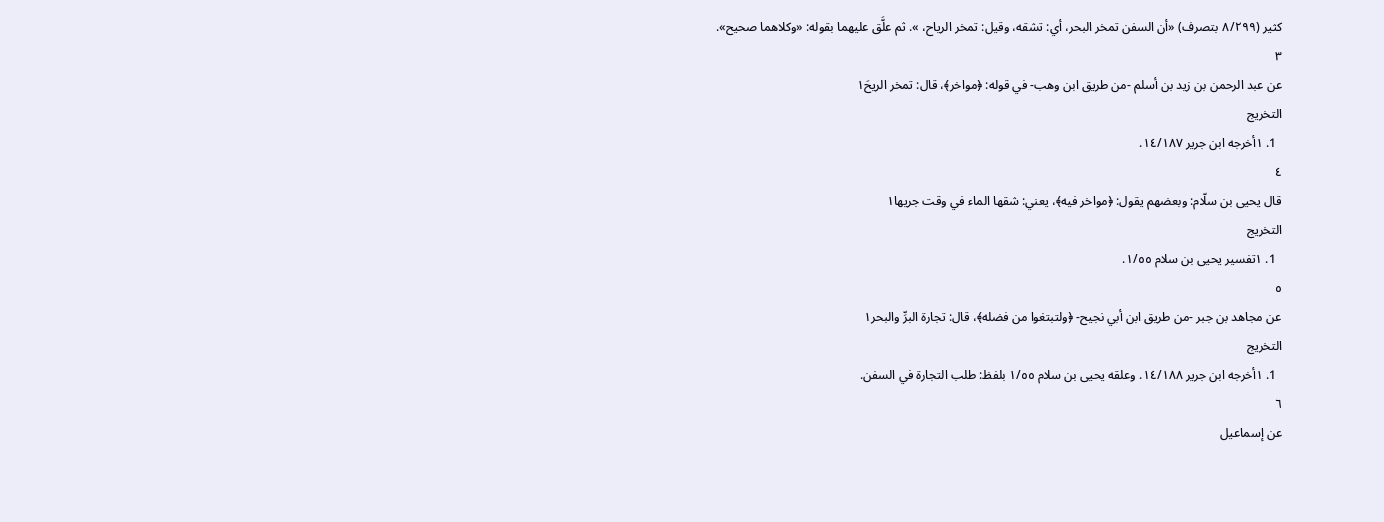كثير (٨/٢٩٩ بتصرف) «أن السفن تمخر البحر، أي: تشقه، وقيل: تمخر الرياح، ». ثم علَّق عليهما بقوله: «وكلاهما صحيح».
٣
عن عبد الرحمن بن زيد بن أسلم -من طريق ابن وهب- في قوله: ﴿مواخر﴾، قال: تمخر الريحَ١
التخريج
  1. ١أخرجه ابن جرير ١٤/١٨٧.
٤
قال يحيى بن سلّام: وبعضهم يقول: ﴿مواخر فيه﴾، يعني: شقها الماء في وقت جريها١
التخريج
  1. ١تفسير يحيى بن سلام ١/٥٥.
٥
عن مجاهد بن جبر -من طريق ابن أبي نجيح- ﴿ولتبتغوا من فضله﴾، قال: تجارة البرِّ والبحر١
التخريج
  1. ١أخرجه ابن جرير ١٤/١٨٨. وعلقه يحيى بن سلام ١/٥٥ بلفظ: طلب التجارة في السفن.
٦
عن إسماعيل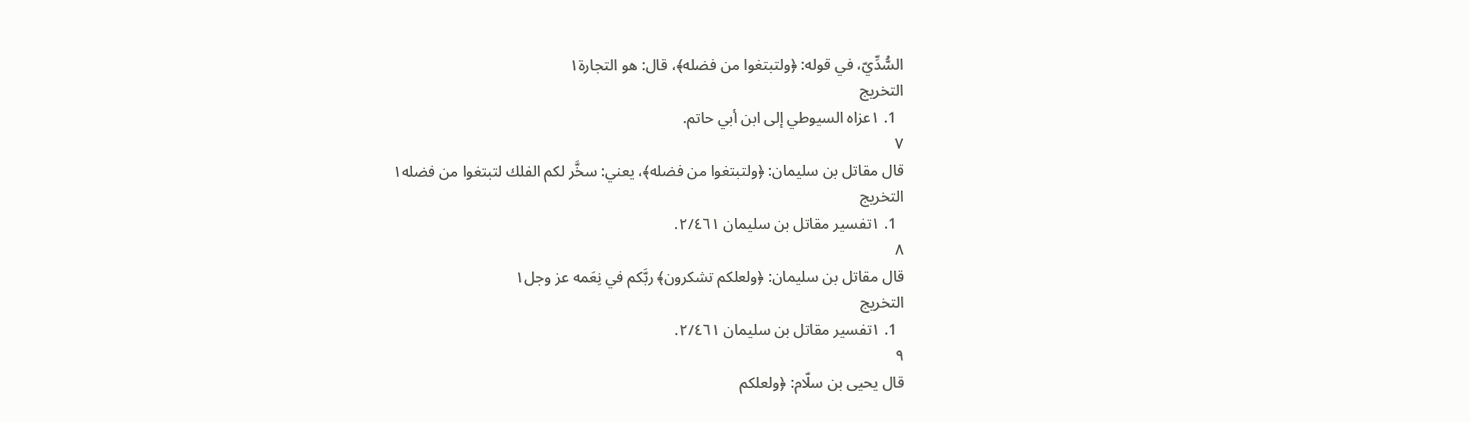السُّدِّيّ، في قوله: ﴿ولتبتغوا من فضله﴾، قال: هو التجارة١
التخريج
  1. ١عزاه السيوطي إلى ابن أبي حاتم.
٧
قال مقاتل بن سليمان: ﴿ولتبتغوا من فضله﴾، يعني: سخَّر لكم الفلك لتبتغوا من فضله١
التخريج
  1. ١تفسير مقاتل بن سليمان ٢/٤٦١.
٨
قال مقاتل بن سليمان: ﴿ولعلكم تشكرون﴾ ربَّكم في نِعَمه عز وجل١
التخريج
  1. ١تفسير مقاتل بن سليمان ٢/٤٦١.
٩
قال يحيى بن سلّام: ﴿ولعلكم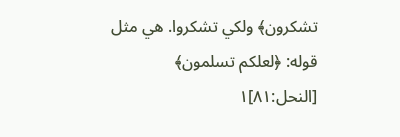تشكرون﴾ ولكي تشكروا. هي مثل قوله: ﴿لعلكم تسلمون﴾ [النحل:٨١]١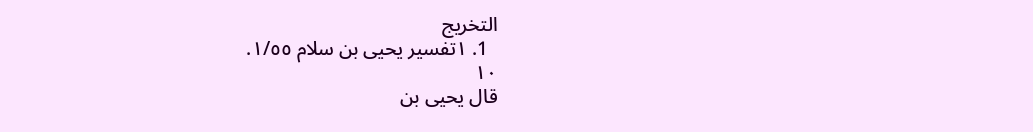التخريج
  1. ١تفسير يحيى بن سلام ١/٥٥.
١٠
قال يحيى بن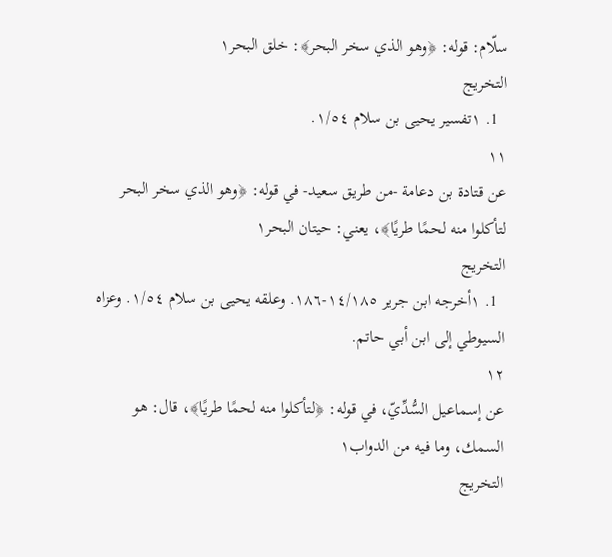سلّام: قوله: ﴿وهو الذي سخر البحر﴾: خلق البحر١
التخريج
  1. ١تفسير يحيى بن سلام ١/٥٤.
١١
عن قتادة بن دعامة -من طريق سعيد- في قوله: ﴿وهو الذي سخر البحر لتأكلوا منه لحمًا طريًا﴾، يعني: حيتان البحر١
التخريج
  1. ١أخرجه ابن جرير ١٤/١٨٥-١٨٦. وعلقه يحيى بن سلام ١/٥٤. وعزاه السيوطي إلى ابن أبي حاتم.
١٢
عن إسماعيل السُّدِّيّ، في قوله: ﴿لتأكلوا منه لحمًا طريًا﴾، قال: هو السمك، وما فيه من الدواب١
التخريج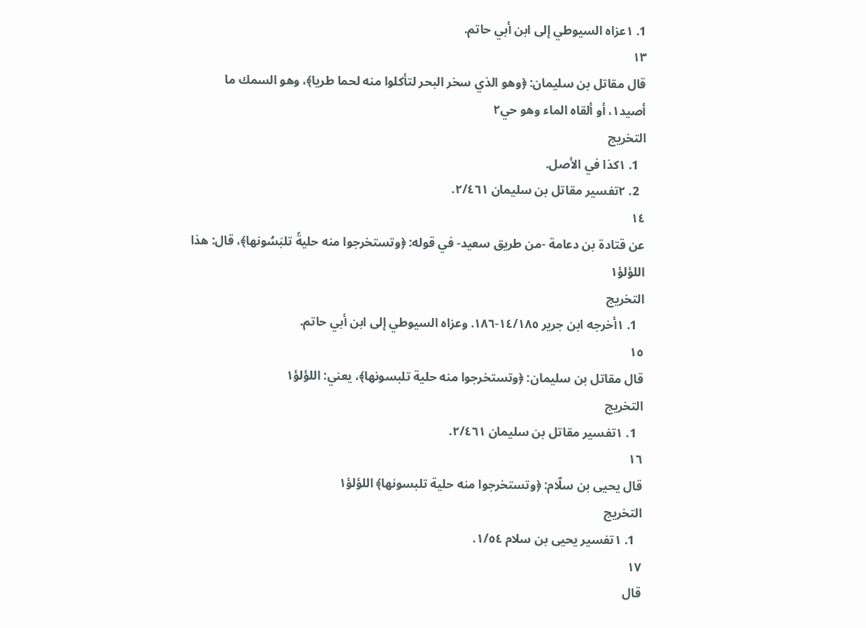1. ١عزاه السيوطي إلى ابن أبي حاتم.
١٣
قال مقاتل بن سليمان: ﴿وهو الذي سخر البحر لتأكلوا منه لحما طريا﴾، وهو السمك ما أصيد١، أو ألقاه الماء وهو حي٢
التخريج
  1. ١كذا في الأصل.
  2. ٢تفسير مقاتل بن سليمان ٢/٤٦١.
١٤
عن قتادة بن دعامة -من طريق سعيد- في قوله: ﴿وتستخرجوا منه حليةً تلبَسُونها﴾، قال: هذا اللؤلؤ١
التخريج
  1. ١أخرجه ابن جرير ١٤/١٨٥-١٨٦. وعزاه السيوطي إلى ابن أبي حاتم.
١٥
قال مقاتل بن سليمان: ﴿وتستخرجوا منه حلية تلبسونها﴾، يعني: اللؤلؤ١
التخريج
  1. ١تفسير مقاتل بن سليمان ٢/٤٦١.
١٦
قال يحيى بن سلّام: ﴿وتستخرجوا منه حلية تلبسونها﴾ اللؤلؤ١
التخريج
  1. ١تفسير يحيى بن سلام ١/٥٤.
١٧
قال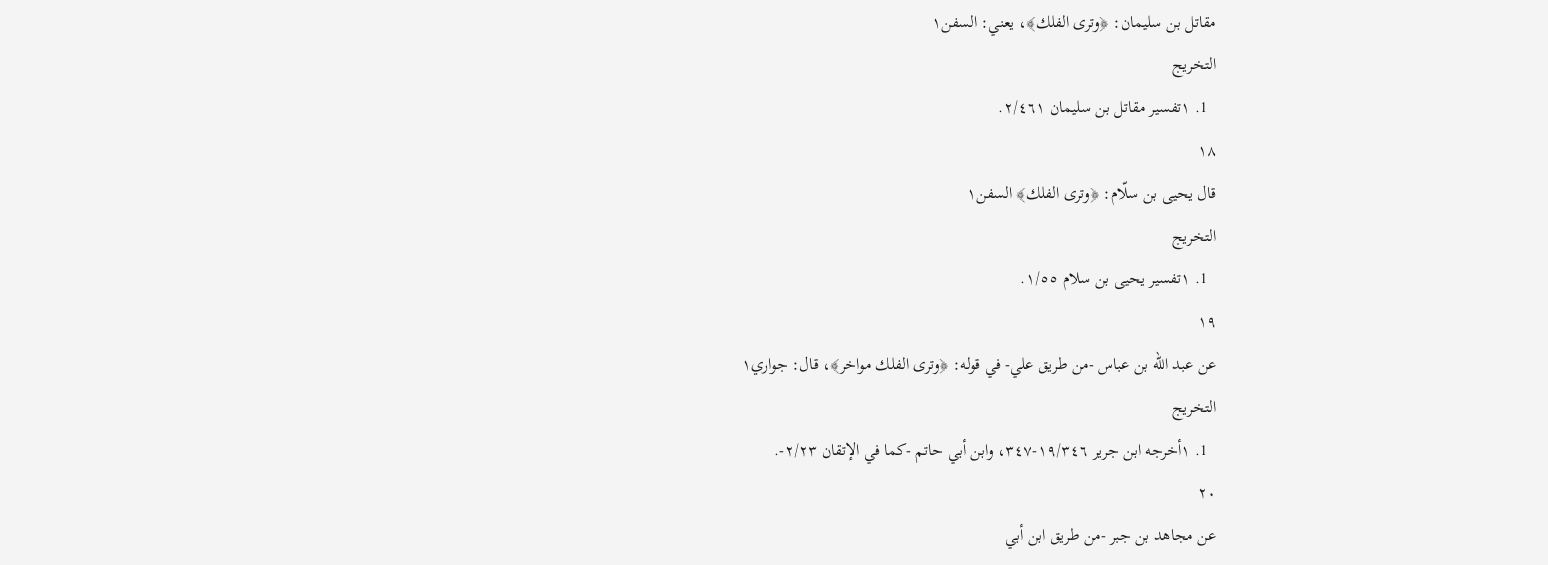مقاتل بن سليمان: ﴿وترى الفلك﴾، يعني: السفن١
التخريج
  1. ١تفسير مقاتل بن سليمان ٢/٤٦١.
١٨
قال يحيى بن سلّام: ﴿وترى الفلك﴾ السفن١
التخريج
  1. ١تفسير يحيى بن سلام ١/٥٥.
١٩
عن عبد الله بن عباس -من طريق علي- في قوله: ﴿وترى الفلك مواخر﴾، قال: جواري١
التخريج
  1. ١أخرجه ابن جرير ١٩/٣٤٦-٣٤٧، وابن أبي حاتم -كما في الإتقان ٢/٢٣-.
٢٠
عن مجاهد بن جبر -من طريق ابن أبي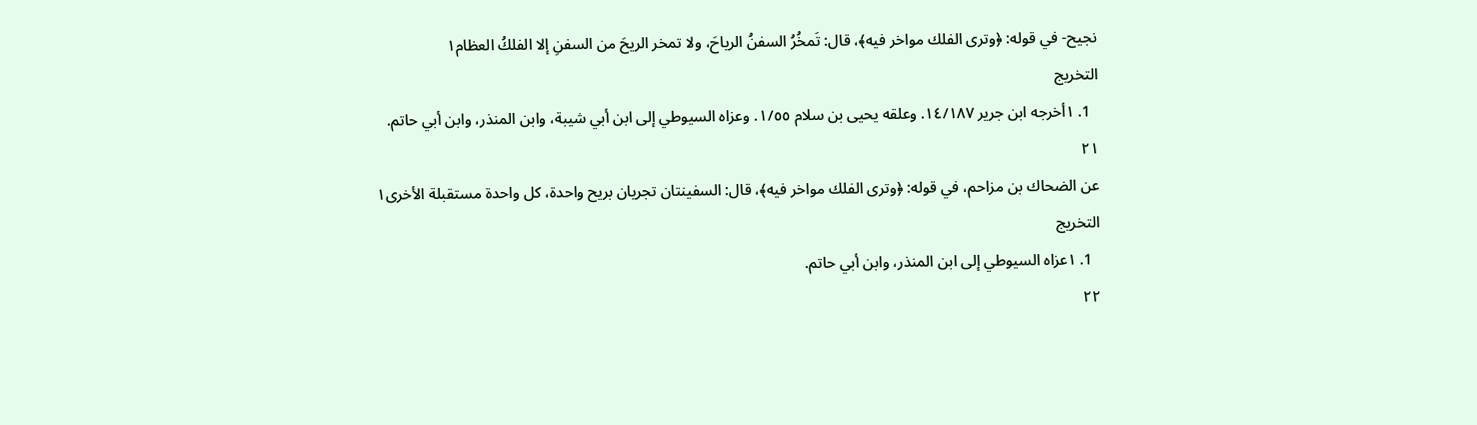نجيح- في قوله: ﴿وترى الفلك مواخر فيه﴾، قال: تَمخُرُ السفنُ الرياحَ، ولا تمخر الريحَ من السفنِ إلا الفلكُ العظام١
التخريج
  1. ١أخرجه ابن جرير ١٤/١٨٧. وعلقه يحيى بن سلام ١/٥٥. وعزاه السيوطي إلى ابن أبي شيبة، وابن المنذر، وابن أبي حاتم.
٢١
عن الضحاك بن مزاحم، في قوله: ﴿وترى الفلك مواخر فيه﴾، قال: السفينتان تجريان بريح واحدة، كل واحدة مستقبلة الأخرى١
التخريج
  1. ١عزاه السيوطي إلى ابن المنذر، وابن أبي حاتم.
٢٢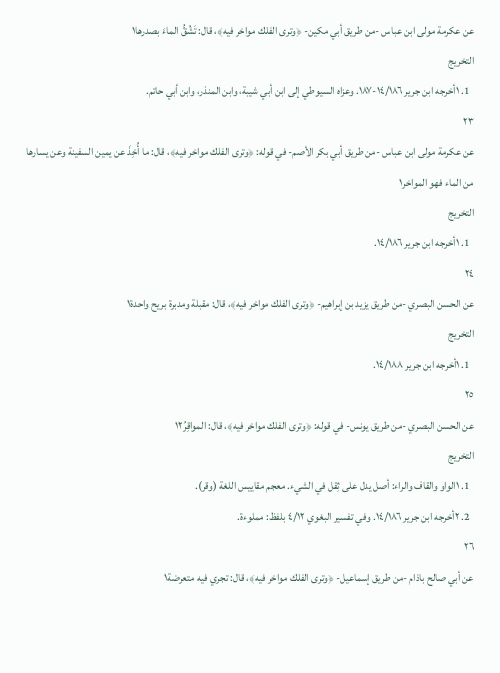عن عكرمة مولى ابن عباس -من طريق أبي مكين- ﴿وترى الفلك مواخر فيه﴾، قال: تَشُقُّ الماءَ بصدرها١
التخريج
  1. ١أخرجه ابن جرير ١٤/١٨٦-١٨٧. وعزاه السيوطي إلى ابن أبي شيبة، وابن المنذر، وابن أبي حاتم.
٢٣
عن عكرمة مولى ابن عباس -من طريق أبي بكر الأصم- في قوله: ﴿وترى الفلك مواخر فيه﴾، قال: ما أُخِذَ عن يمين السفينة وعن يسارها من الماء فهو المواخر١
التخريج
  1. ١أخرجه ابن جرير ١٤/١٨٦.
٢٤
عن الحسن البصري -من طريق يزيد بن إبراهيم- ﴿وترى الفلك مواخر فيه﴾، قال: مقبلة ومدبرة بريح واحدة١
التخريج
  1. ١أخرجه ابن جرير ١٤/١٨٨.
٢٥
عن الحسن البصري -من طريق يونس- في قوله: ﴿وترى الفلك مواخر فيه﴾، قال: المواقِرُ١٢
التخريج
  1. ١الواو والقاف والراء: أصل يدل على ثِقل في الشيء. معجم مقاييس اللغة (وقر).
  2. ٢أخرجه ابن جرير ١٤/١٨٦. وفي تفسير البغوي ٤/١٢ بلفظ: مملوءة.
٢٦
عن أبي صالح باذام -من طريق إسماعيل- ﴿وترى الفلك مواخر فيه﴾، قال: تجري فيه متعرضة١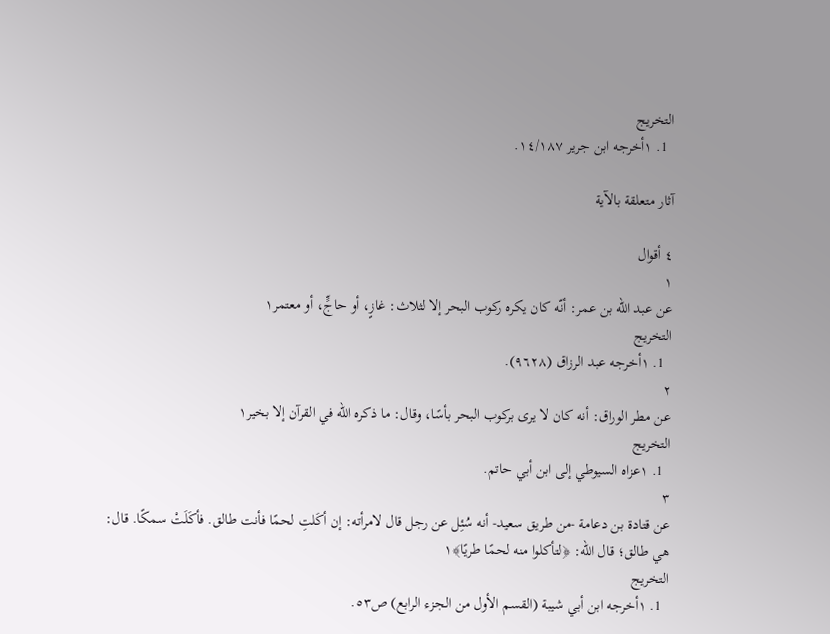التخريج
  1. ١أخرجه ابن جرير ١٤/١٨٧.

آثار متعلقة بالآية

٤ أقوال
١
عن عبد الله بن عمر: أنّه كان يكره ركوب البحر إلا لثلاث: غازٍ، أو حاجٍّ، أو معتمر١
التخريج
  1. ١أخرجه عبد الرزاق (٩٦٢٨).
٢
عن مطر الوراق: أنه كان لا يرى بركوب البحر بأسًا، وقال: ما ذكره الله في القرآن إلا بخير١
التخريج
  1. ١عزاه السيوطي إلى ابن أبي حاتم.
٣
عن قتادة بن دعامة -من طريق سعيد- أنه سُئِل عن رجل قال لامرأته: إن أكَلتِ لحمًا فأنت طالق. فأكَلَتْ سمكًا. قال: هي طالق؛ قال الله: ﴿لتأكلوا منه لحمًا طريًا﴾١
التخريج
  1. ١أخرجه ابن أبي شيبة (القسم الأول من الجزء الرابع) ص٥٣.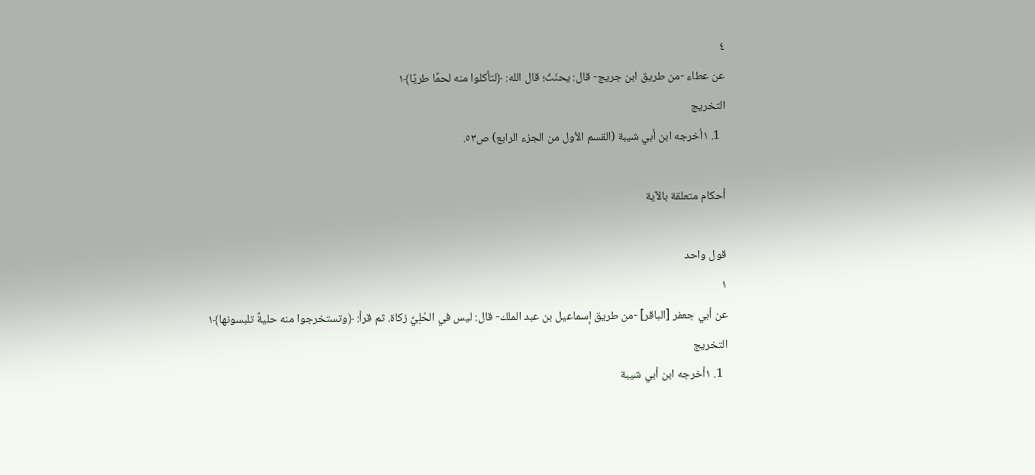٤
عن عطاء -من طريق ابن جريج- قال: يحنَثُ؛ قال الله: ﴿لتأكلوا منه لحمًا طريًا﴾١
التخريج
  1. ١أخرجه ابن أبي شيبة (القسم الأول من الجزء الرابع) ص٥٣.

أحكام متعلقة بالآية

قول واحد
١
عن أبي جعفر [الباقر] -من طريق إسماعيل بن عبد الملك- قال: ليس في الحُلِيِّ زكاة. ثم قرأ: ﴿وتستخرجوا منه حليةً تلبسونها﴾١
التخريج
  1. ١أخرجه ابن أبي شيبة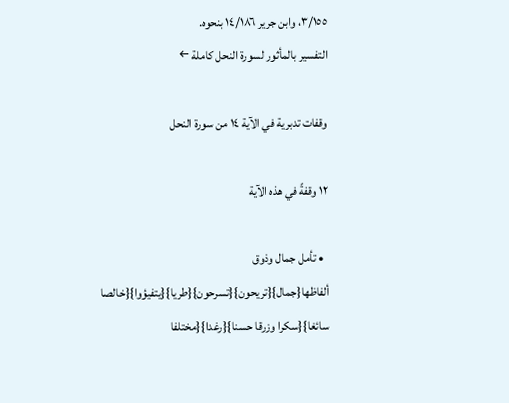٣/١٥٥، وابن جرير ١٤/١٨٦ بنحوه.
التفسير بالمأثور لسورة النحل كاملة ←

وقفات تدبرية في الآية ١٤ من سورة النحل

١٢ وقفةً في هذه الآية

  • تأمل جمال وذوق ألفاظها{جمال}{تريحون}{تسرحون}{طريا}{يتفيؤوا}{خالصا سائغا}{سكرا وزرقا حسنا}{رغدا}{مختلفا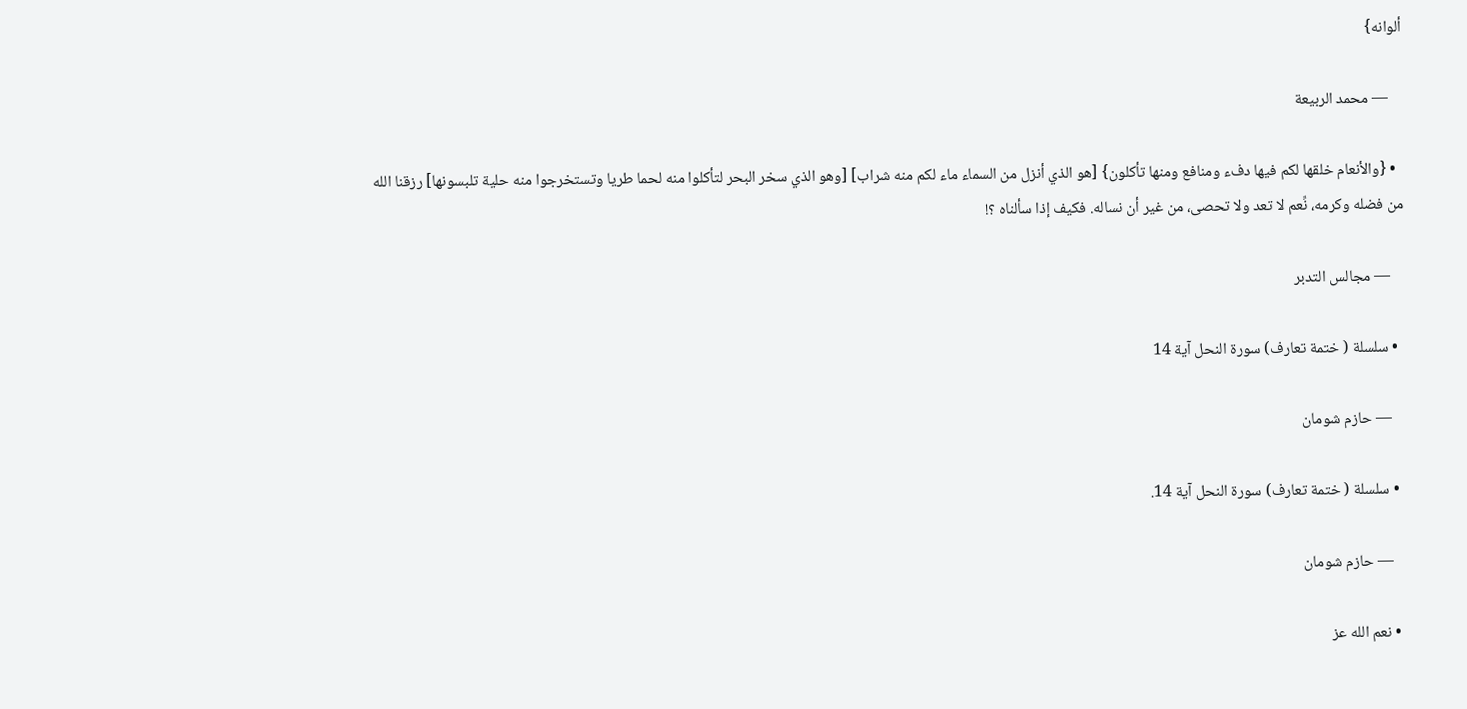ألوانه}

    — محمد الربيعة

  • {والأنعام خلقها لكم فيها دفء ومنافع ومنها تأكلون} [هو الذي أنزل من السماء ماء لكم منه شراب] [وهو الذي سخر البحر لتأكلوا منه لحما طريا وتستخرجوا منه حلية تلبسونها] رزقنا الله من فضله وكرمه، نِّعم لا تعد ولا تحصى، من غير أن نساله. فكيف إذا سألناه ؟!

    — مجالس التدبر

  • سلسلة ( ختمة تعارف) سورة النحل آية 14

    — حازم شومان

  • سلسلة ( ختمة تعارف) سورة النحل آية 14.

    — حازم شومان

  • نعم الله عز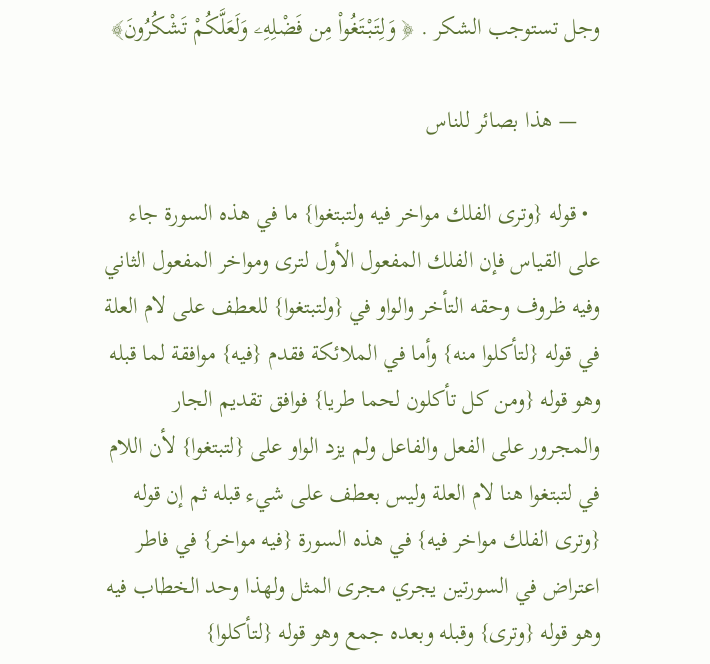وجل تستوجب الشكر . ﴿ وَلِتَبْتَغُوا۟ مِن فَضْلِهِۦ وَلَعَلَّكُمْ تَشْكُرُونَ﴾

    — هذا بصائر للناس

  • قوله {وترى الفلك مواخر فيه ولتبتغوا} ما في هذه السورة جاء على القياس فإن الفلك المفعول الأول لترى ومواخر المفعول الثاني وفيه ظروف وحقه التأخر والواو في {ولتبتغوا} للعطف على لام العلة في قوله {لتأكلوا منه} وأما في الملائكة فقدم {فيه} موافقة لما قبله وهو قوله {ومن كل تأكلون لحما طريا} فوافق تقديم الجار والمجرور على الفعل والفاعل ولم يزد الواو على {لتبتغوا} لأن اللام في لتبتغوا هنا لام العلة وليس بعطف على شيء قبله ثم إن قوله {وترى الفلك مواخر فيه} في هذه السورة {فيه مواخر} في فاطر اعتراض في السورتين يجري مجرى المثل ولهذا وحد الخطاب فيه وهو قوله {وترى} وقبله وبعده جمع وهو قوله {لتأكلوا}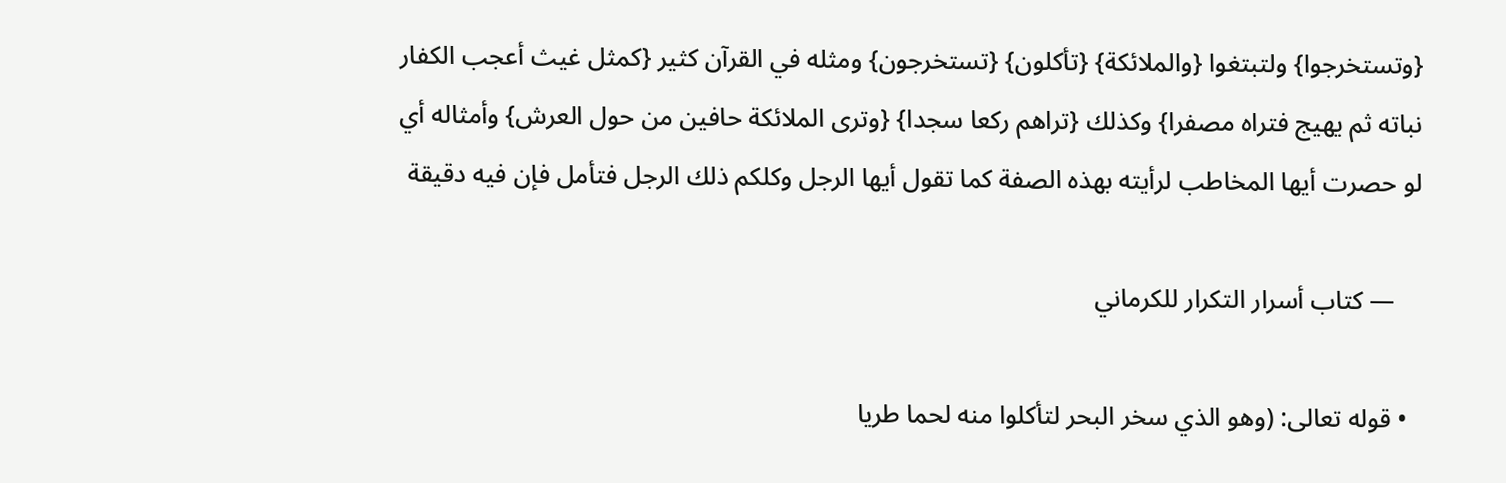{وتستخرجوا} ولتبتغوا {والملائكة} {تأكلون} {تستخرجون} ومثله في القرآن كثير {كمثل غيث أعجب الكفار نباته ثم يهيج فتراه مصفرا} وكذلك {تراهم ركعا سجدا} {وترى الملائكة حافين من حول العرش} وأمثاله أي لو حصرت أيها المخاطب لرأيته بهذه الصفة كما تقول أيها الرجل وكلكم ذلك الرجل فتأمل فإن فيه دقيقة

    — كتاب أسرار التكرار للكرماني

  • قوله تعالى: (وهو الذي سخر البحر لتأكلوا منه لحما طريا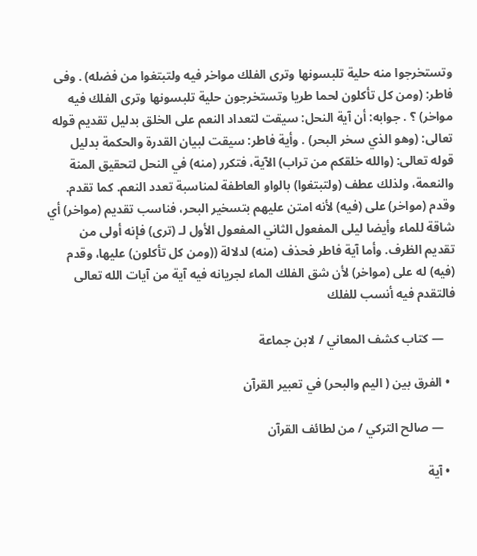وتستخرجوا منه حلية تلبسونها وترى الفلك مواخر فيه ولتبتغوا من فضله) . وفى فاطر: (ومن كل تأكلون لحما طريا وتستخرجون حلية تلبسونها وترى الفلك فيه مواخر) ؟ . جوابه: أن آية النحل: سيقت لتعداد النعم على الخلق بدليل تقديم قوله تعالى: (وهو الذي سخر البحر) . وأية فاطر: سيقت لبيان القدرة والحكمة بدليل قوله تعالى: (والله خلقكم من تراب) الآية، فتكرر (منه) في النحل لتحقيق المنة والنعمة، ولذلك عطف (ولتبتغوا) بالواو العاطفة لمناسبة تعدد النعم. كما تقدم. وقدم (مواخر) على (فيه) لأنه امتن عليهم بتسخير البحر، فناسب تقديم (مواخر) أي شاقة للماء وأيضا ليلى المفعول الثاني المفعول الأول لـ (ترى) فإنه أولى من تقديم الظرف. وأما آية فاطر فحذف (منه) لدلالة ((ومن كل تأكلون) عليها، وقدم (فيه) له على (مواخر) لأن شق الفلك الماء لجريانه فيه آية من آيات الله تعالى فالتقدم فيه أنسب للفلك

    — كتاب كشف المعاني / لابن جماعة

  • الفرق بين ( اليم والبحر) في تعبير القرآن

    — صالح التركي / من لطائف القرآن

  • آية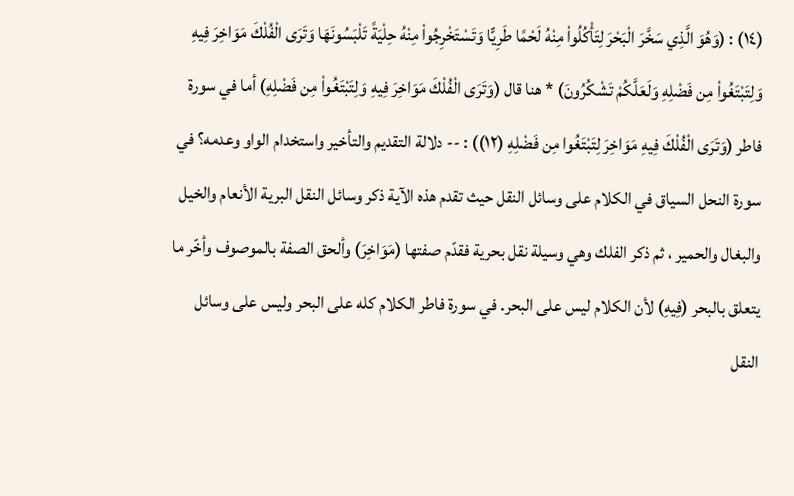(١٤) : (وَهُوَ الَّذِي سَخَّرَ الْبَحْرَ لِتَأْكُلُواْ مِنْهُ لَحْمًا طَرِيًّا وَتَسْتَخْرِجُواْ مِنْهُ حِلْيَةً تَلْبَسُونَهَا وَتَرَى الْفُلْكَ مَوَاخِرَ فِيهِ وَلِتَبْتَغُواْ مِن فَضْلِهِ وَلَعَلَّكُمْ تَشْكُرُونَ) * هنا قال (وَتَرَى الْفُلْكَ مَوَاخِرَ فِيهِ وَلِتَبْتَغُواْ مِن فَضْلِهِ) أما في سورة فاطر (وَتَرَى الْفُلْكَ فِيهِ مَوَاخِرَ لِتَبْتَغُوا مِن فَضْلِهِ (١٢)) : -- دلالة التقديم والتأخير واستخدام الواو وعدمه؟ في سورة النحل السياق في الكلام على وسائل النقل حيث تقدم هذه الآية ذكر وسائل النقل البرية الأنعام والخيل والبغال والحمير ، ثم ذكر الفلك وهي وسيلة نقل بحرية فقدّم صفتها (مَوَاخِرَ) وألحق الصفة بالموصوف وأخّر ما يتعلق بالبحر (فِيهِ) لأن الكلام ليس على البحر. في سورة فاطر الكلام كله على البحر وليس على وسائل النقل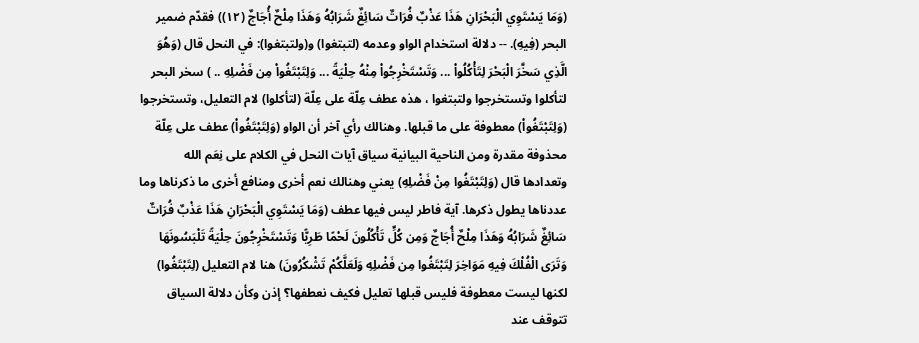(وَمَا يَسْتَوِي الْبَحْرَانِ هَذَا عَذْبٌ فُرَاتٌ سَائِغٌ شَرَابُهُ وَهَذَا مِلْحٌ أُجَاجٌ (١٢)) فقدّم ضمير البحر (فِيهِ). -- دلالة استخدام الواو وعدمه (لتبتغوا) و(ولتبتغوا): في النحل قال (وَهُوَ الَّذِي سَخَّرَ الْبَحْرَ لِتَأْكُلُواْ ... وَتَسْتَخْرِجُواْ مِنْهُ حِلْيَةً ... وَلِتَبْتَغُواْ مِن فَضْلِهِ .. ) سخر البحر لتأكلوا وتستخرجوا ولتبتغوا ، هذه عطف عِلّة على عِلّة (لتأكلوا) لام التعليل، وتستخرجوا (وَلِتَبْتَغُواْ) معطوفة على ما قبلها. وهنالك رأي آخر أن الواو (وَلِتَبْتَغُواْ) عطف على عِلّة محذوفة مقدرة ومن الناحية البيانية سياق آيات النحل في الكلام على نِعَم الله وتعدادها قال (وَلِتَبْتَغُوا مِنْ فَضْلِهِ) يعني وهنالك نعم أخرى ومنافع أخرى ما ذكرناها وما عددناها يطول ذكرها. آية فاطر ليس فيها عطف (وَمَا يَسْتَوِي الْبَحْرَانِ هَذَا عَذْبٌ فُرَاتٌ سَائِغٌ شَرَابُهُ وَهَذَا مِلْحٌ أُجَاجٌ وَمِن كُلٍّ تَأْكُلُونَ لَحْمًا طَرِيًّا وَتَسْتَخْرِجُونَ حِلْيَةً تَلْبَسُونَهَا وَتَرَى الْفُلْكَ فِيهِ مَوَاخِرَ لِتَبْتَغُوا مِن فَضْلِهِ وَلَعَلَّكُمْ تَشْكُرُونَ) هنا لام التعليل (لِتَبْتَغُوا) لكنها ليست معطوفة فليس قبلها تعليل فكيف نعطفها؟ إذن وكأن دلالة السياق تتوقف عند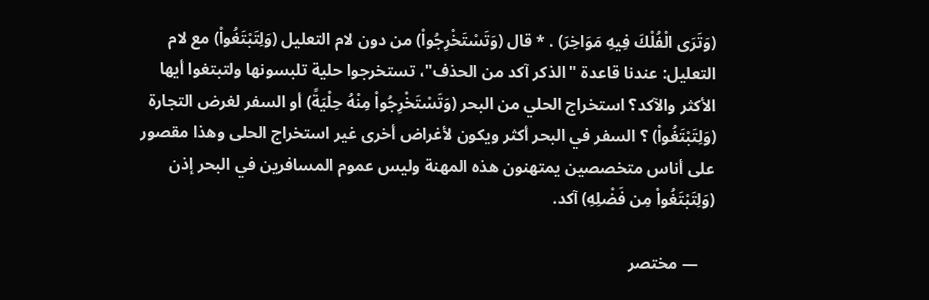(وَتَرَى الْفُلْكَ فِيهِ مَوَاخِرَ) . * قال (وَتَسْتَخْرِجُواْ) من دون لام التعليل (وَلِتَبْتَغُواْ) مع لام التعليل: عندنا قاعدة "الذكر آكد من الحذف"، تستخرجوا حلية تلبسونها ولتبتغوا أيها الأكثر والآكد؟ استخراج الحلي من البحر (وَتَسْتَخْرِجُواْ مِنْهُ حِلْيَةً) أو السفر لغرض التجارة (وَلِتَبْتَغُواْ) ؟ السفر في البحر أكثر ويكون لأغراض أخرى غير استخراج الحلى وهذا مقصور على أناس متخصصين يمتهنون هذه المهنة وليس عموم المسافرين في البحر إذن (وَلِتَبْتَغُواْ مِن فَضْلِهِ) آكد.

    — مختصر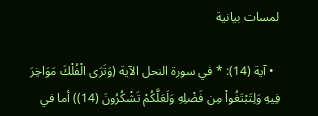لمسات بيانية

  • آية (14): * في سورة النحل الآية (وَتَرَى الْفُلْكَ مَوَاخِرَ فِيهِ وَلِتَبْتَغُواْ مِن فَضْلِهِ وَلَعَلَّكُمْ تَشْكُرُونَ (14)) أما في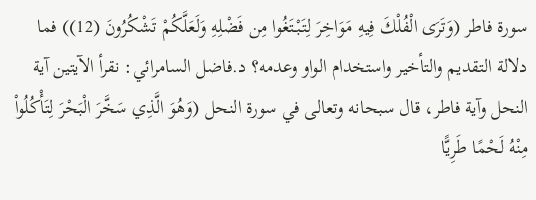سورة فاطر (وَتَرَى الْفُلْكَ فِيهِ مَوَاخِرَ لِتَبْتَغُوا مِن فَضْلِهِ وَلَعَلَّكُمْ تَشْكُرُونَ (12)) فما دلالة التقديم والتأخير واستخدام الواو وعدمه؟ د.فاضل السامرائي: نقرأ الآيتين آية النحل وآية فاطر، قال سبحانه وتعالى في سورة النحل (وَهُوَ الَّذِي سَخَّرَ الْبَحْرَ لِتَأْكُلُواْ مِنْهُ لَحْمًا طَرِيًّا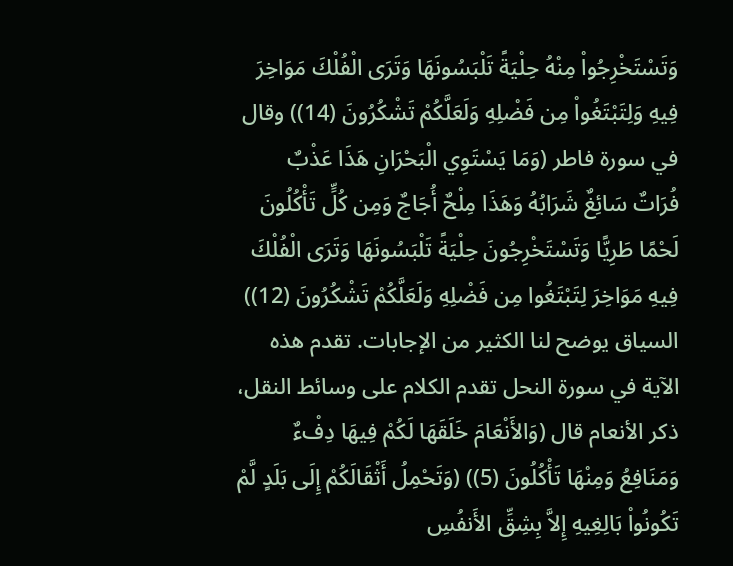وَتَسْتَخْرِجُواْ مِنْهُ حِلْيَةً تَلْبَسُونَهَا وَتَرَى الْفُلْكَ مَوَاخِرَ فِيهِ وَلِتَبْتَغُواْ مِن فَضْلِهِ وَلَعَلَّكُمْ تَشْكُرُونَ (14)) وقال في سورة فاطر (وَمَا يَسْتَوِي الْبَحْرَانِ هَذَا عَذْبٌ فُرَاتٌ سَائِغٌ شَرَابُهُ وَهَذَا مِلْحٌ أُجَاجٌ وَمِن كُلٍّ تَأْكُلُونَ لَحْمًا طَرِيًّا وَتَسْتَخْرِجُونَ حِلْيَةً تَلْبَسُونَهَا وَتَرَى الْفُلْكَ فِيهِ مَوَاخِرَ لِتَبْتَغُوا مِن فَضْلِهِ وَلَعَلَّكُمْ تَشْكُرُونَ (12)) السياق يوضح لنا الكثير من الإجابات. تقدم هذه الآية في سورة النحل تقدم الكلام على وسائط النقل، ذكر الأنعام قال (وَالأَنْعَامَ خَلَقَهَا لَكُمْ فِيهَا دِفْءٌ وَمَنَافِعُ وَمِنْهَا تَأْكُلُونَ (5)) (وَتَحْمِلُ أَثْقَالَكُمْ إِلَى بَلَدٍ لَّمْ تَكُونُواْ بَالِغِيهِ إِلاَّ بِشِقِّ الأَنفُسِ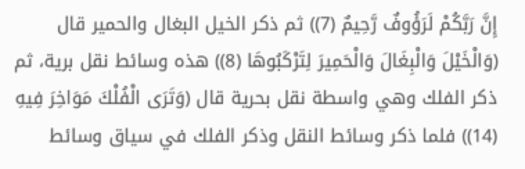إِنَّ رَبَّكُمْ لَرَؤُوفٌ رَّحِيمٌ (7)) ثم ذكر الخيل البغال والحمير قال (وَالْخَيْلَ وَالْبِغَالَ وَالْحَمِيرَ لِتَرْكَبُوهَا (8)) هذه وسائط نقل برية، ثم ذكر الفلك وهي واسطة نقل بحرية قال (وَتَرَى الْفُلْكَ مَوَاخِرَ فِيهِ (14)) فلما ذكر وسائط النقل وذكر الفلك في سياق وسائط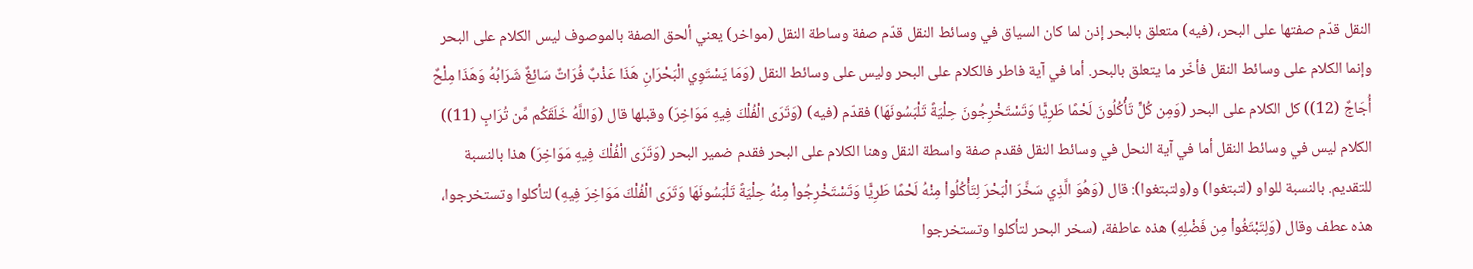النقل قدّم صفتها على البحر، (فيه) متعلق بالبحر إذن لما كان السياق في وسائط النقل قدّم صفة وساطة النقل (مواخر) يعني ألحق الصفة بالموصوف ليس الكلام على البحر وإنما الكلام على وسائط النقل فأخّر ما يتعلق بالبحر. أما في آية فاطر فالكلام على البحر وليس على وسائط النقل (وَمَا يَسْتَوِي الْبَحْرَانِ هَذَا عَذْبٌ فُرَاتٌ سَائِغٌ شَرَابُهُ وَهَذَا مِلْحٌ أُجَاجٌ (12)) كل الكلام على البحر (وَمِن كُلٍّ تَأْكُلُونَ لَحْمًا طَرِيًّا وَتَسْتَخْرِجُونَ حِلْيَةً تَلْبَسُونَهَا) فقدّم (فيه) (وَتَرَى الْفُلْكَ فِيهِ مَوَاخِرَ) وقبلها قال (وَاللَّهُ خَلَقَكُم مِّن تُرَابٍ (11)) الكلام ليس في وسائط النقل أما في آية النحل في وسائط النقل فقدم صفة واسطة النقل وهنا الكلام على البحر فقدم ضمير البحر (وَتَرَى الْفُلْكَ فِيهِ مَوَاخِرَ) هذا بالنسبة للتقديم. بالنسبة للواو (لتبتغوا) و(ولتبتغوا): قال (وَهُوَ الَّذِي سَخَّرَ الْبَحْرَ لِتَأْكُلُواْ مِنْهُ لَحْمًا طَرِيًّا وَتَسْتَخْرِجُواْ مِنْهُ حِلْيَةً تَلْبَسُونَهَا وَتَرَى الْفُلْكَ مَوَاخِرَ فِيهِ) لتأكلوا وتستخرجوا، هذه عطف وقال (وَلِتَبْتَغُواْ مِن فَضْلِهِ) هذه عاطفة، (سخر البحر لتأكلوا وتستخرجوا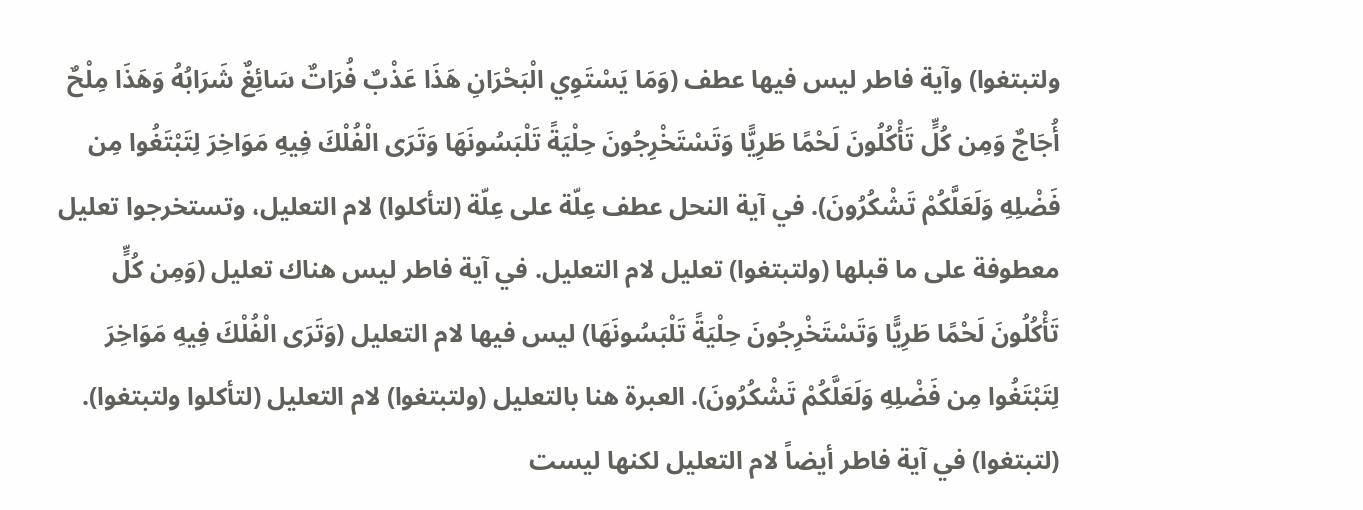ولتبتغوا) وآية فاطر ليس فيها عطف (وَمَا يَسْتَوِي الْبَحْرَانِ هَذَا عَذْبٌ فُرَاتٌ سَائِغٌ شَرَابُهُ وَهَذَا مِلْحٌ أُجَاجٌ وَمِن كُلٍّ تَأْكُلُونَ لَحْمًا طَرِيًّا وَتَسْتَخْرِجُونَ حِلْيَةً تَلْبَسُونَهَا وَتَرَى الْفُلْكَ فِيهِ مَوَاخِرَ لِتَبْتَغُوا مِن فَضْلِهِ وَلَعَلَّكُمْ تَشْكُرُونَ). في آية النحل عطف عِلّة على عِلّة (لتأكلوا) لام التعليل، وتستخرجوا تعليل معطوفة على ما قبلها (ولتبتغوا) تعليل لام التعليل. في آية فاطر ليس هناك تعليل (وَمِن كُلٍّ تَأْكُلُونَ لَحْمًا طَرِيًّا وَتَسْتَخْرِجُونَ حِلْيَةً تَلْبَسُونَهَا) ليس فيها لام التعليل (وَتَرَى الْفُلْكَ فِيهِ مَوَاخِرَ لِتَبْتَغُوا مِن فَضْلِهِ وَلَعَلَّكُمْ تَشْكُرُونَ). العبرة هنا بالتعليل (ولتبتغوا) لام التعليل (لتأكلوا ولتبتغوا). (لتبتغوا) في آية فاطر أيضاً لام التعليل لكنها ليست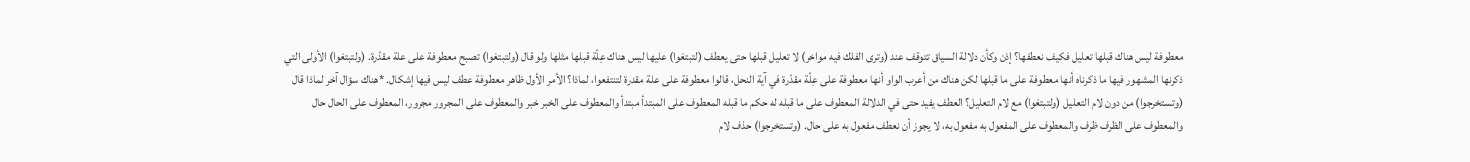معطوفة ليس هناك قبلها تعليل فكيف نعطفها؟ إذن وكأن دلالة السياق تتوقف عند (وترى الفلك فيه مواخر) لا تعليل قبلها حتى يعطف (لتبتغوا) عليها ليس هناك عِلّة قبلها مثلها ولو قال (ولتبتغوا) تصبح معطوفة على علة مقدّرة. (ولتبتغوا) الأولى التي ذكرنها المشهور فيها ما ذكرناه أنها معطوفة على ما قبلها لكن هناك من أعرب الواو أنها معطوفة على عِلّة مقدّرة في آية النحل، قالوا معطوفة على علة مقدرة لتنتفعوا، لماذا؟ الأمر الأول ظاهر معطوفة عطف ليس فيها إشكال. *هناك سؤال آخر لماذا قال (وتستخرجوا) من دون لام التعليل (ولتبتغوا) مع لام التعليل؟ العطف يفيد حتى في الدلالة المعطوف على ما قبله له حكم ما قبله المعطوف على المبتدأ مبتدأ والمعطوف على الخبر خبر والمعطوف على المجرور مجرور، المعطوف على الحال حال والمعطوف على الظرف ظرف والمعطوف على المفعول به مفعول به، لا يجوز أن نعطف مفعول به على حال. (وتستخرجوا) حذف لام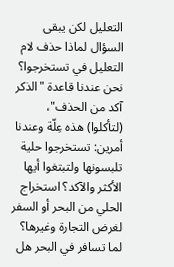التعليل لكن يبقى السؤال لماذا حذف لام التعليل في تستخرجوا؟ نحن عندنا قاعدة "الذكر آكد من الحذف"، (لتأكلوا) هذه عِلّة وعندنا أمرين: تستخرجوا حلية تلبسونها ولتبتغوا أيها الأكثر والآكد؟ استخراج الحلي من البحر أو السفر لغرض التجارة وغيرها؟ لما تسافر في البحر هل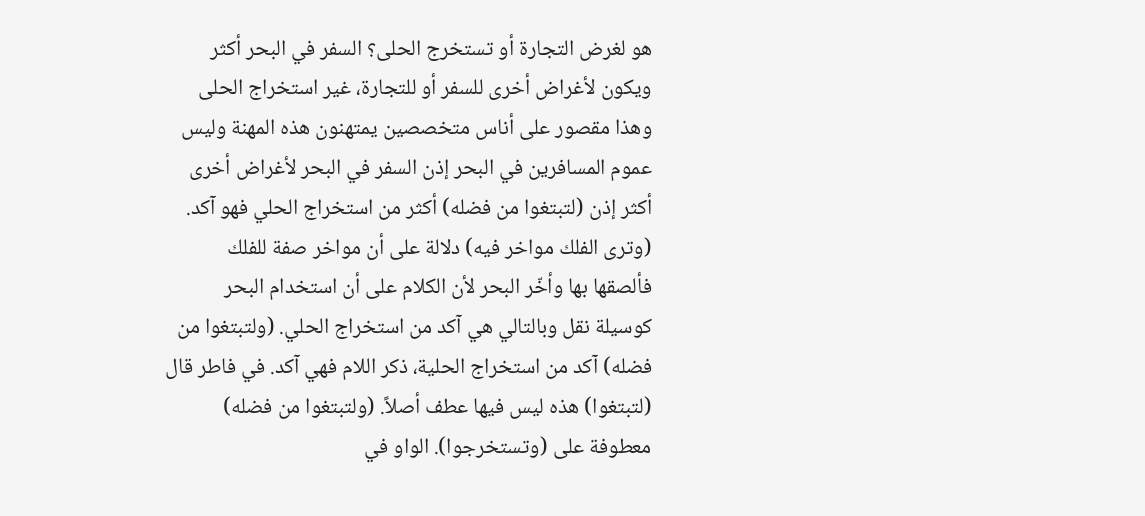هو لغرض التجارة أو تستخرج الحلى؟ السفر في البحر أكثر ويكون لأغراض أخرى للسفر أو للتجارة، غير استخراج الحلى وهذا مقصور على أناس متخصصين يمتهنون هذه المهنة وليس عموم المسافرين في البحر إذن السفر في البحر لأغراض أخرى أكثر إذن (لتبتغوا من فضله) أكثر من استخراج الحلي فهو آكد. (وترى الفلك مواخر فيه) دلالة على أن مواخر صفة للفلك فألصقها بها وأخّر البحر لأن الكلام على أن استخدام البحر كوسيلة نقل وبالتالي هي آكد من استخراج الحلي. (ولتبتغوا من فضله) آكد من استخراج الحلية، ذكر اللام فهي آكد. في فاطر قال (لتبتغوا) هذه ليس فيها عطف أصلاً. (ولتبتغوا من فضله) معطوفة على (وتستخرجوا). الواو في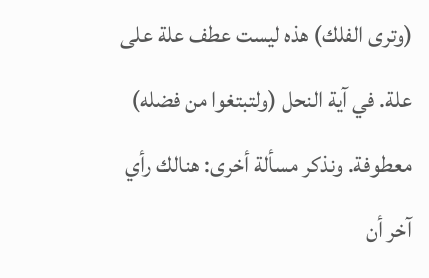(وترى الفلك) هذه ليست عطف علة على علة. في آية النحل (ولتبتغوا من فضله) معطوفة. ونذكر مسألة أخرى: هنالك رأي آخر أن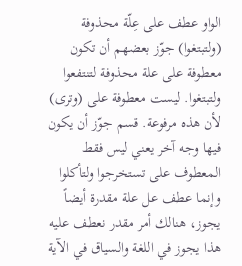الواو عطف على عِلّة محذوفة (ولتبتغوا) جوّز بعضهم أن تكون معطوفة على علة محذوفة لتنتفعوا ولتبتغوا. ليست معطوفة على (وترى) لأن هذه مرفوعة. قسم جوّز أن يكون فيها وجه آخر يعني ليس فقط المعطوف على تستخرجوا ولتأكلوا وإنما عطف عل علة مقدرة أيضاً يجوز، هنالك أمر مقدر نعطف عليه هذا يجوز في اللغة والسياق في الآية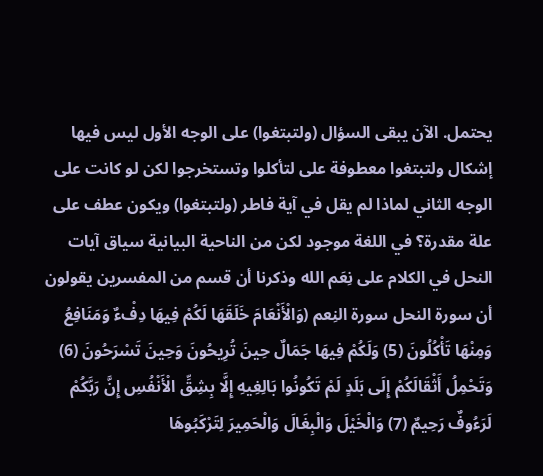يحتمل. الآن يبقى السؤال (ولتبتغوا) على الوجه الأول ليس فيها إشكال ولتبتغوا معطوفة على لتأكلوا وتستخرجوا لكن لو كانت على الوجه الثاني لماذا لم يقل في آية فاطر (ولتبتغوا) ويكون عطف على علة مقدرة؟ في اللغة موجود لكن من الناحية البيانية سياق آيات النحل في الكلام على نِعَم الله وذكرنا أن قسم من المفسرين يقولون أن سورة النحل سورة النِعم (وَالْأَنْعَامَ خَلَقَهَا لَكُمْ فِيهَا دِفْءٌ وَمَنَافِعُ وَمِنْهَا تَأْكُلُونَ (5) وَلَكُمْ فِيهَا جَمَالٌ حِينَ تُرِيحُونَ وَحِينَ تَسْرَحُونَ (6) وَتَحْمِلُ أَثْقَالَكُمْ إِلَى بَلَدٍ لَمْ تَكُونُوا بَالِغِيهِ إِلَّا بِشِقِّ الْأَنْفُسِ إِنَّ رَبَّكُمْ لَرَءُوفٌ رَحِيمٌ (7) وَالْخَيْلَ وَالْبِغَالَ وَالْحَمِيرَ لِتَرْكَبُوهَا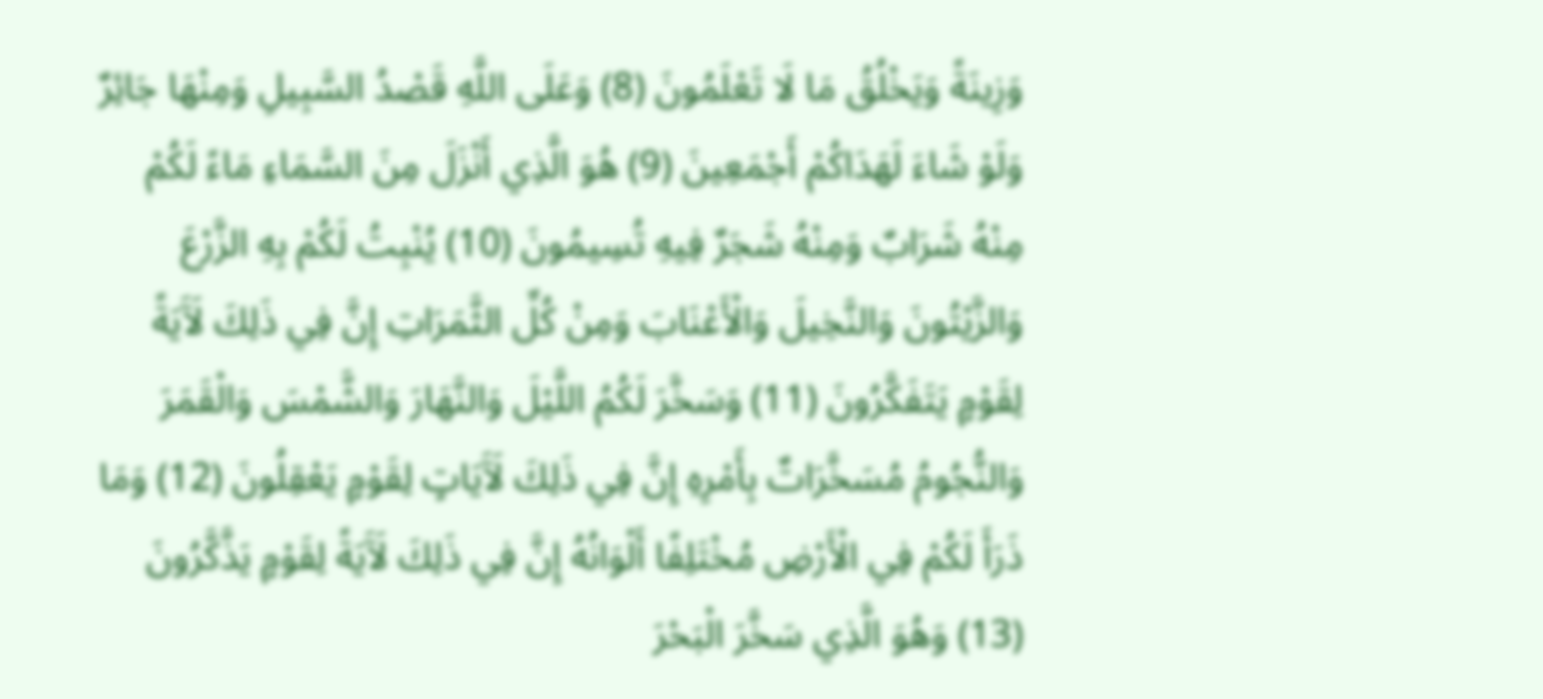وَزِينَةً وَيَخْلُقُ مَا لَا تَعْلَمُونَ (8) وَعَلَى اللَّهِ قَصْدُ السَّبِيلِ وَمِنْهَا جَائِرٌ وَلَوْ شَاءَ لَهَدَاكُمْ أَجْمَعِينَ (9) هُوَ الَّذِي أَنْزَلَ مِنَ السَّمَاءِ مَاءً لَكُمْ مِنْهُ شَرَابٌ وَمِنْهُ شَجَرٌ فِيهِ تُسِيمُونَ (10) يُنْبِتُ لَكُمْ بِهِ الزَّرْعَ وَالزَّيْتُونَ وَالنَّخِيلَ وَالْأَعْنَابَ وَمِنْ كُلِّ الثَّمَرَاتِ إِنَّ فِي ذَلِكَ لَآَيَةً لِقَوْمٍ يَتَفَكَّرُونَ (11) وَسَخَّرَ لَكُمُ اللَّيْلَ وَالنَّهَارَ وَالشَّمْسَ وَالْقَمَرَ وَالنُّجُومُ مُسَخَّرَاتٌ بِأَمْرِهِ إِنَّ فِي ذَلِكَ لَآَيَاتٍ لِقَوْمٍ يَعْقِلُونَ (12) وَمَا ذَرَأَ لَكُمْ فِي الْأَرْضِ مُخْتَلِفًا أَلْوَانُهُ إِنَّ فِي ذَلِكَ لَآَيَةً لِقَوْمٍ يَذَّكَّرُونَ (13) وَهُوَ الَّذِي سَخَّرَ الْبَحْرَ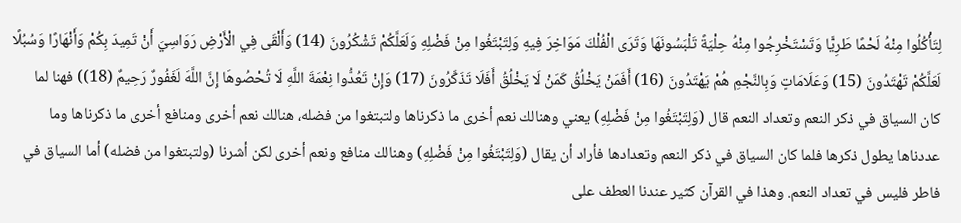لِتَأْكُلُوا مِنْهُ لَحْمًا طَرِيًّا وَتَسْتَخْرِجُوا مِنْهُ حِلْيَةً تَلْبَسُونَهَا وَتَرَى الْفُلْكَ مَوَاخِرَ فِيهِ وَلِتَبْتَغُوا مِنْ فَضْلِهِ وَلَعَلَّكُمْ تَشْكُرُونَ (14) وَأَلْقَى فِي الْأَرْضِ رَوَاسِيَ أَنْ تَمِيدَ بِكُمْ وَأَنْهَارًا وَسُبُلًا لَعَلَّكُمْ تَهْتَدُونَ (15) وَعَلَامَاتٍ وَبِالنَّجْمِ هُمْ يَهْتَدُونَ (16) أَفَمَنْ يَخْلُقُ كَمَنْ لَا يَخْلُقُ أَفَلَا تَذَكَّرُونَ (17) وَإِنْ تَعُدُّوا نِعْمَةَ اللَّهِ لَا تُحْصُوهَا إِنَّ اللَّهَ لَغَفُورٌ رَحِيمٌ (18)) فهنا لما كان السياق في ذكر النعم وتعداد النعم قال (وَلِتَبْتَغُوا مِنْ فَضْلِهِ) يعني وهنالك نعم أخرى ما ذكرناها ولتبتغوا من فضله، هنالك نعم أخرى ومنافع أخرى ما ذكرناها وما عددناها يطول ذكرها فلما كان السياق في ذكر النعم وتعدادها فأراد أن يقال (وَلِتَبْتَغُوا مِنْ فَضْلِهِ) وهنالك منافع ونعم أخرى لكن أشرنا (ولتبتغوا من فضله) أما السياق في فاطر فليس في تعداد النعم. وهذا في القرآن كثير عندنا العطف على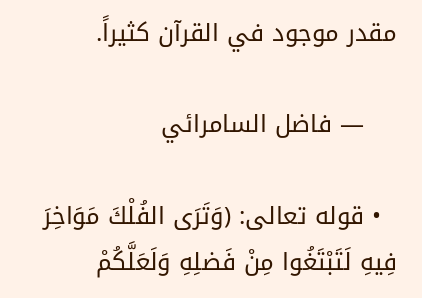مقدر موجود في القرآن كثيراً.

    — فاضل السامرائي

  • قوله تعالى: (وَتَرَى الفُلْكَ مَوَاخِرَ فِيهِ لَتَبْتَغُوا مِنْ فَضلِهِ وَلَعَلَّكُمْ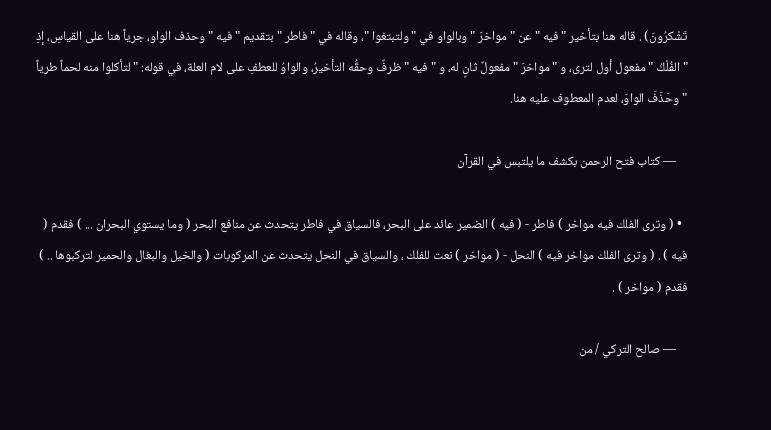تَشْكرُونَ) . قاله هنا بتأخير " فيه " عن " مواخرَ " وبالواو في " ولتبتغوا "، وقاله في " فاطر " بتقديم " فيه " وحذف الواو، جرياً هنا على القياسِ، إذِ " الفُلْكُ " مفعول أول لترى، و " مواخرَ " مفعولٌ ثانٍ له، و " فيه " ظرفٌ وحقُّه التأخيرُ، والواوُ للعطفِ على لام العلة، في قوله: " لتأكلوا منه لحماً طرياً " وحَذَفَ الواوَ، لعدم المعطوف عليه هنا.

    — كتاب فتح الرحمن بكشف ما يلتبس في القرآن

  • ( وترى الفلك فيه مواخر ) فاطر - ( فيه ) الضمير عائد على البحر، فالسياق في فاطر يتحدث عن منافع البحر ( وما يستوي البحران ... ) فقدم ( فيه ) . ( وترى الفلك مواخر فيه ) النحل - ( مواخر ) نعت للفلك ، والسياق في النحل يتحدث عن المركوبات ( والخيل والبغال والحمير لتركبوها .. ) فقدم ( مواخر ) .

    — صالح التركي / من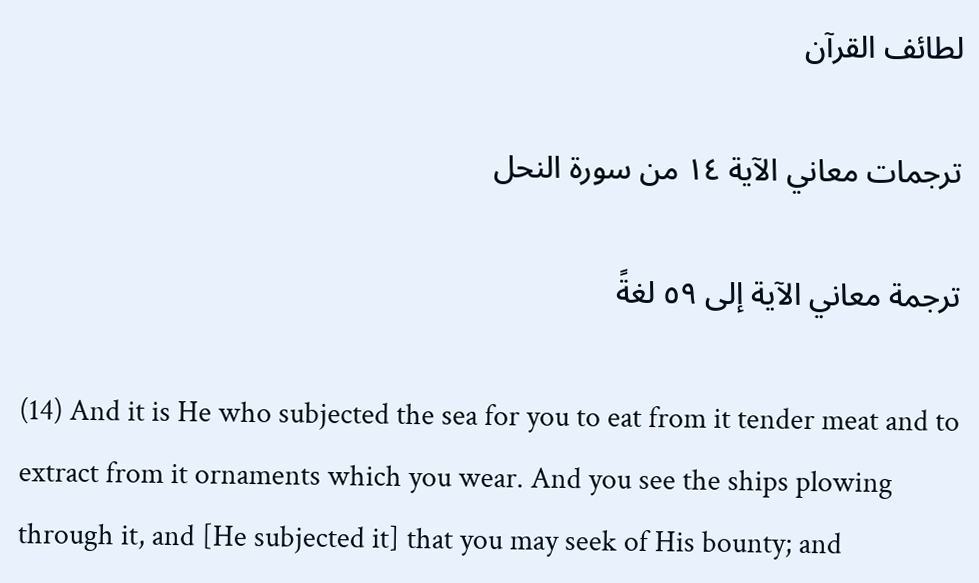لطائف القرآن

ترجمات معاني الآية ١٤ من سورة النحل

ترجمة معاني الآية إلى ٥٩ لغةً

(14) And it is He who subjected the sea for you to eat from it tender meat and to extract from it ornaments which you wear. And you see the ships plowing through it, and [He subjected it] that you may seek of His bounty; and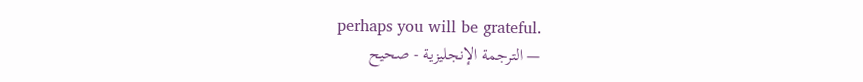perhaps you will be grateful.
— الترجمة الإنجليزية - صحيح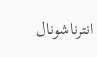انترناشونال